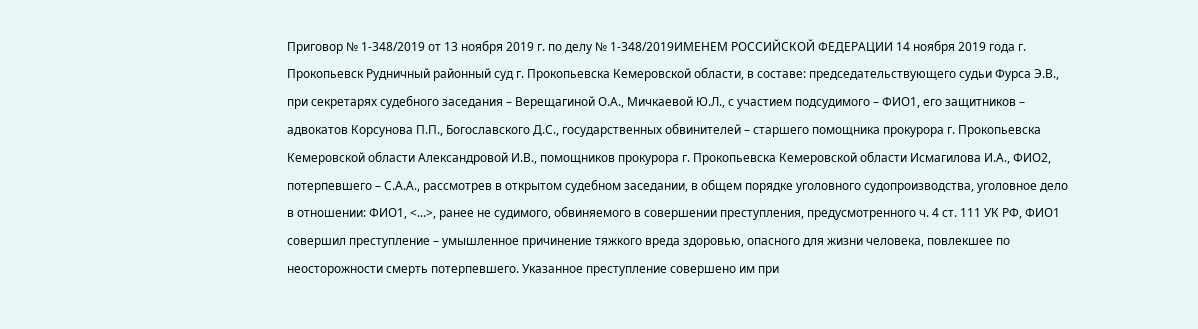Приговор № 1-348/2019 от 13 ноября 2019 г. по делу № 1-348/2019ИМЕНЕМ РОССИЙСКОЙ ФЕДЕРАЦИИ 14 ноября 2019 года г. Прокопьевск Рудничный районный суд г. Прокопьевска Кемеровской области, в составе: председательствующего судьи Фурса Э.В., при секретарях судебного заседания – Верещагиной О.А., Мичкаевой Ю.Л., с участием подсудимого – ФИО1, его защитников – адвокатов Корсунова П.П., Богославского Д.С., государственных обвинителей – старшего помощника прокурора г. Прокопьевска Кемеровской области Александровой И.В., помощников прокурора г. Прокопьевска Кемеровской области Исмагилова И.А., ФИО2, потерпевшего – С.А.А., рассмотрев в открытом судебном заседании, в общем порядке уголовного судопроизводства, уголовное дело в отношении: ФИО1, <...>, ранее не судимого, обвиняемого в совершении преступления, предусмотренного ч. 4 ст. 111 УК РФ, ФИО1 совершил преступление – умышленное причинение тяжкого вреда здоровью, опасного для жизни человека, повлекшее по неосторожности смерть потерпевшего. Указанное преступление совершено им при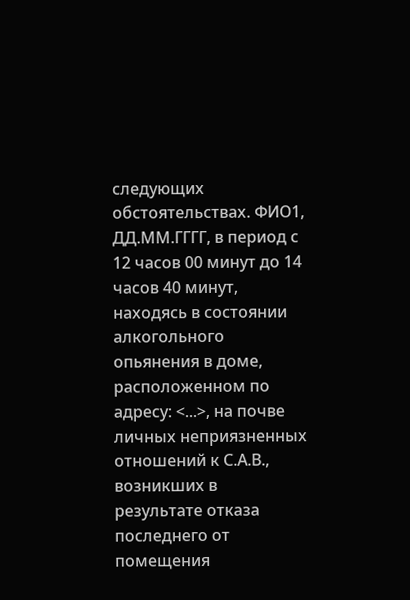следующих обстоятельствах. ФИО1, ДД.ММ.ГГГГ, в период с 12 часов 00 минут до 14 часов 40 минут, находясь в состоянии алкогольного опьянения в доме, расположенном по адресу: <...>, на почве личных неприязненных отношений к С.А.В., возникших в результате отказа последнего от помещения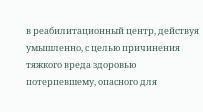в реабилитационный центр, действуя умышленно, с целью причинения тяжкого вреда здоровью потерпевшему, опасного для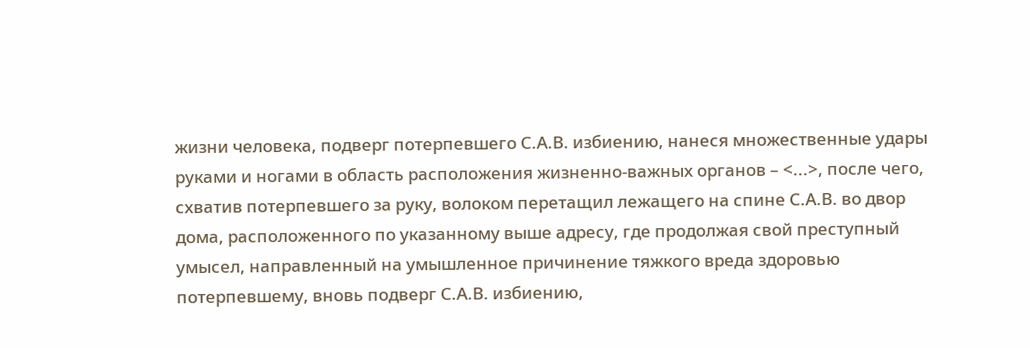жизни человека, подверг потерпевшего С.А.В. избиению, нанеся множественные удары руками и ногами в область расположения жизненно-важных органов – <...>, после чего, схватив потерпевшего за руку, волоком перетащил лежащего на спине С.А.В. во двор дома, расположенного по указанному выше адресу, где продолжая свой преступный умысел, направленный на умышленное причинение тяжкого вреда здоровью потерпевшему, вновь подверг С.А.В. избиению,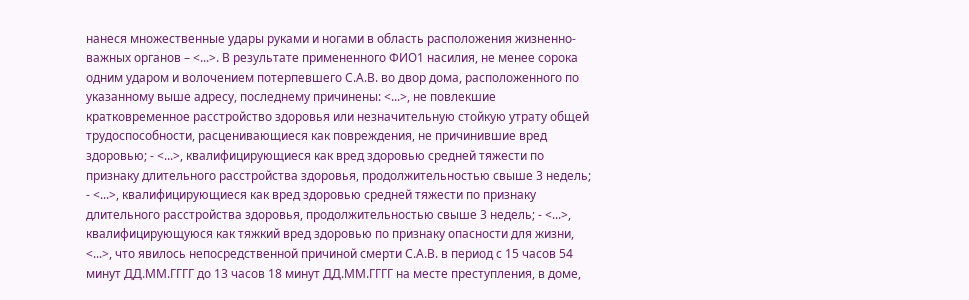нанеся множественные удары руками и ногами в область расположения жизненно-важных органов – <...>. В результате примененного ФИО1 насилия, не менее сорока одним ударом и волочением потерпевшего С.А.В. во двор дома, расположенного по указанному выше адресу, последнему причинены: <...>, не повлекшие кратковременное расстройство здоровья или незначительную стойкую утрату общей трудоспособности, расценивающиеся как повреждения, не причинившие вред здоровью; - <...>, квалифицирующиеся как вред здоровью средней тяжести по признаку длительного расстройства здоровья, продолжительностью свыше 3 недель; - <...>, квалифицирующиеся как вред здоровью средней тяжести по признаку длительного расстройства здоровья, продолжительностью свыше 3 недель; - <...>, квалифицирующуюся как тяжкий вред здоровью по признаку опасности для жизни, <...>, что явилось непосредственной причиной смерти С.А.В. в период с 15 часов 54 минут ДД.ММ.ГГГГ до 13 часов 18 минут ДД.ММ.ГГГГ на месте преступления, в доме,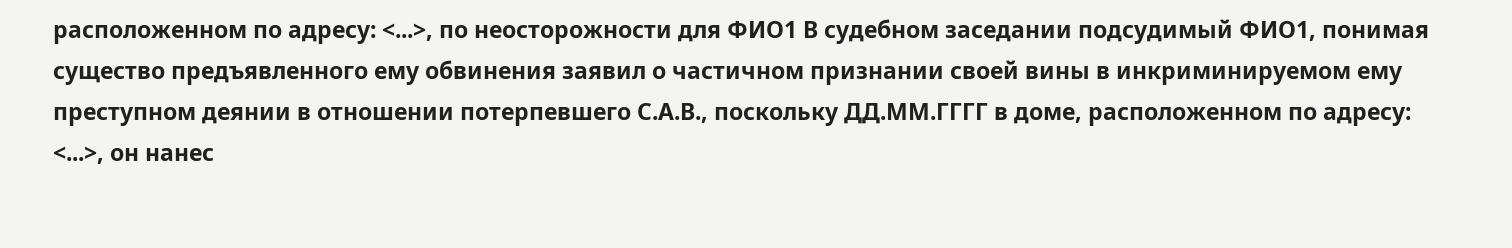расположенном по адресу: <...>, по неосторожности для ФИО1 В судебном заседании подсудимый ФИО1, понимая существо предъявленного ему обвинения заявил о частичном признании своей вины в инкриминируемом ему преступном деянии в отношении потерпевшего С.А.В., поскольку ДД.ММ.ГГГГ в доме, расположенном по адресу: <...>, он нанес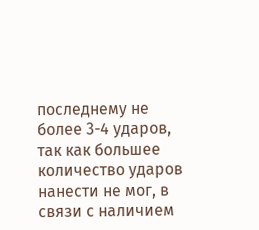последнему не более 3-4 ударов, так как большее количество ударов нанести не мог, в связи с наличием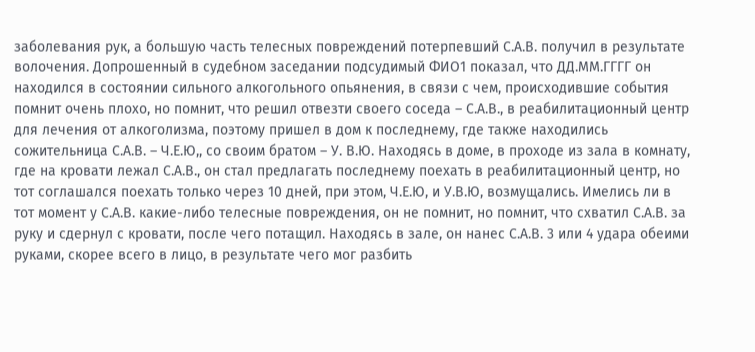заболевания рук, а большую часть телесных повреждений потерпевший С.А.В. получил в результате волочения. Допрошенный в судебном заседании подсудимый ФИО1 показал, что ДД.ММ.ГГГГ он находился в состоянии сильного алкогольного опьянения, в связи с чем, происходившие события помнит очень плохо, но помнит, что решил отвезти своего соседа – С.А.В., в реабилитационный центр для лечения от алкоголизма, поэтому пришел в дом к последнему, где также находились сожительница С.А.В. – Ч.Е.Ю,, со своим братом – У. В.Ю. Находясь в доме, в проходе из зала в комнату, где на кровати лежал С.А.В., он стал предлагать последнему поехать в реабилитационный центр, но тот соглашался поехать только через 10 дней, при этом, Ч.Е.Ю, и У.В.Ю, возмущались. Имелись ли в тот момент у С.А.В. какие-либо телесные повреждения, он не помнит, но помнит, что схватил С.А.В. за руку и сдернул с кровати, после чего потащил. Находясь в зале, он нанес С.А.В. 3 или 4 удара обеими руками, скорее всего в лицо, в результате чего мог разбить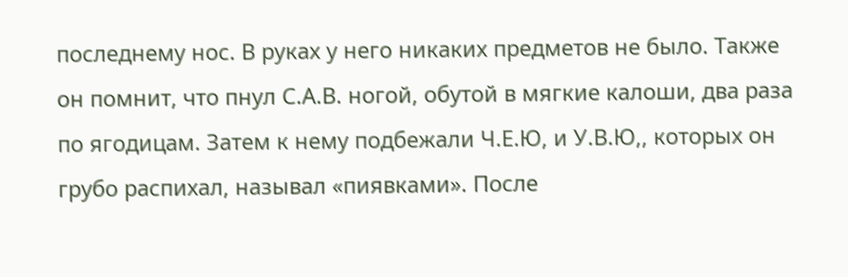последнему нос. В руках у него никаких предметов не было. Также он помнит, что пнул С.А.В. ногой, обутой в мягкие калоши, два раза по ягодицам. Затем к нему подбежали Ч.Е.Ю, и У.В.Ю,, которых он грубо распихал, называл «пиявками». После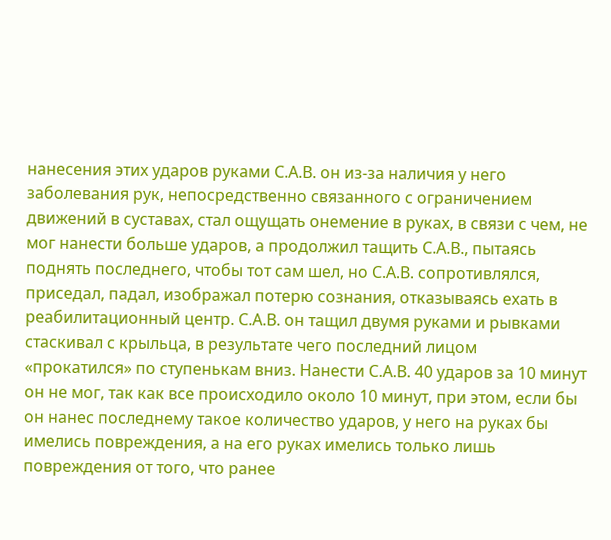нанесения этих ударов руками С.А.В. он из-за наличия у него заболевания рук, непосредственно связанного с ограничением движений в суставах, стал ощущать онемение в руках, в связи с чем, не мог нанести больше ударов, а продолжил тащить С.А.В., пытаясь поднять последнего, чтобы тот сам шел, но С.А.В. сопротивлялся, приседал, падал, изображал потерю сознания, отказываясь ехать в реабилитационный центр. С.А.В. он тащил двумя руками и рывками стаскивал с крыльца, в результате чего последний лицом «прокатился» по ступенькам вниз. Нанести С.А.В. 40 ударов за 10 минут он не мог, так как все происходило около 10 минут, при этом, если бы он нанес последнему такое количество ударов, у него на руках бы имелись повреждения, а на его руках имелись только лишь повреждения от того, что ранее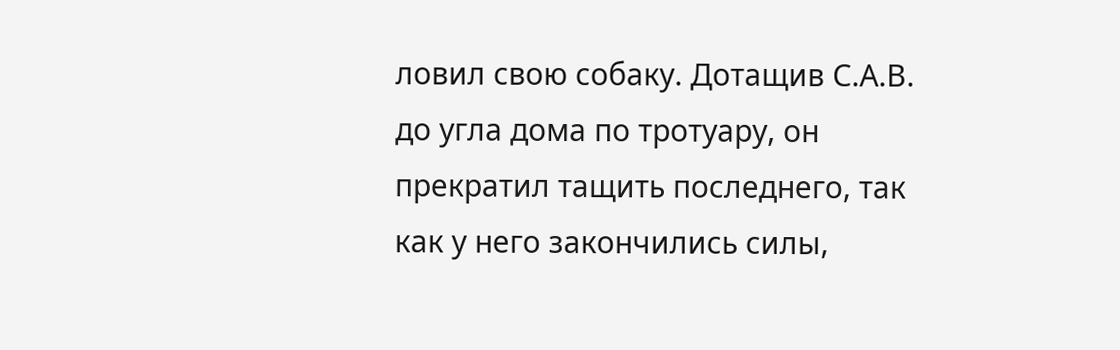ловил свою собаку. Дотащив С.А.В. до угла дома по тротуару, он прекратил тащить последнего, так как у него закончились силы,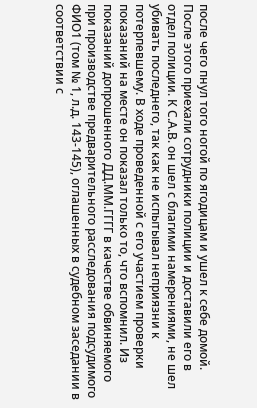после чего пнул того ногой по ягодицам и ушел к себе домой. После этого приехали сотрудники полиции и доставили его в отдел полиции. К С.А.В. он шел с благими намерениями, не шел убивать последнего, так как не испытывал неприязни к потерпевшему. В ходе проведенной с его участием проверки показаний на месте он показал только то, что вспомнил. Из показаний допрошенного ДД.ММ.ГГГГ в качестве обвиняемого при производстве предварительного расследования подсудимого ФИО1 (том № 1, л.д. 143-145), оглашенных в судебном заседании в соответствии с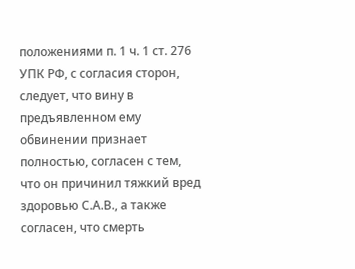положениями п. 1 ч. 1 ст. 276 УПК РФ, с согласия сторон, следует, что вину в предъявленном ему обвинении признает полностью, согласен с тем, что он причинил тяжкий вред здоровью С.А.В., а также согласен, что смерть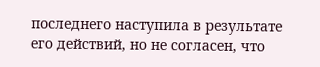последнего наступила в результате его действий, но не согласен, что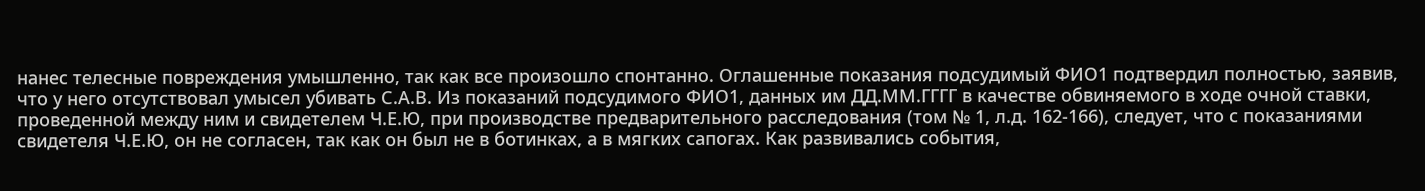нанес телесные повреждения умышленно, так как все произошло спонтанно. Оглашенные показания подсудимый ФИО1 подтвердил полностью, заявив, что у него отсутствовал умысел убивать С.А.В. Из показаний подсудимого ФИО1, данных им ДД.ММ.ГГГГ в качестве обвиняемого в ходе очной ставки, проведенной между ним и свидетелем Ч.Е.Ю, при производстве предварительного расследования (том № 1, л.д. 162-166), следует, что с показаниями свидетеля Ч.Е.Ю, он не согласен, так как он был не в ботинках, а в мягких сапогах. Как развивались события,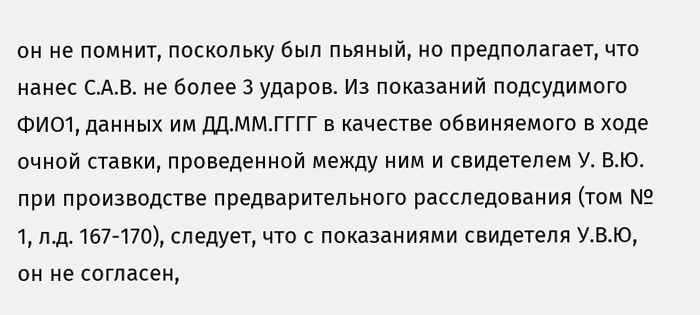он не помнит, поскольку был пьяный, но предполагает, что нанес С.А.В. не более 3 ударов. Из показаний подсудимого ФИО1, данных им ДД.ММ.ГГГГ в качестве обвиняемого в ходе очной ставки, проведенной между ним и свидетелем У. В.Ю. при производстве предварительного расследования (том № 1, л.д. 167-170), следует, что с показаниями свидетеля У.В.Ю, он не согласен,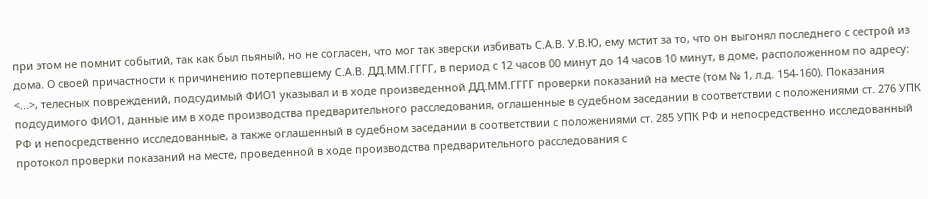при этом не помнит событий, так как был пьяный, но не согласен, что мог так зверски избивать С.А.В. У.В.Ю, ему мстит за то, что он выгонял последнего с сестрой из дома. О своей причастности к причинению потерпевшему С.А.В. ДД.ММ.ГГГГ, в период с 12 часов 00 минут до 14 часов 10 минут, в доме, расположенном по адресу: <...>, телесных повреждений, подсудимый ФИО1 указывал и в ходе произведенной ДД.ММ.ГГГГ проверки показаний на месте (том № 1, л.д. 154-160). Показания подсудимого ФИО1, данные им в ходе производства предварительного расследования, оглашенные в судебном заседании в соответствии с положениями ст. 276 УПК РФ и непосредственно исследованные, а также оглашенный в судебном заседании в соответствии с положениями ст. 285 УПК РФ и непосредственно исследованный протокол проверки показаний на месте, проведенной в ходе производства предварительного расследования с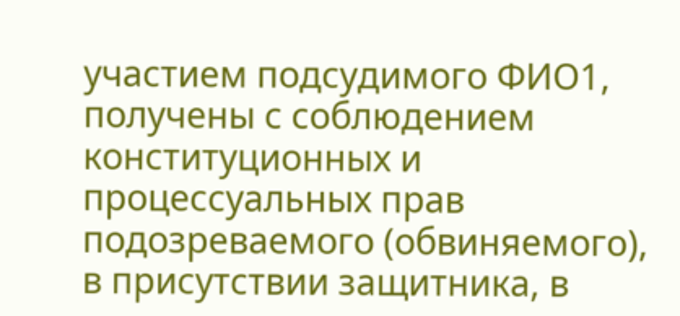участием подсудимого ФИО1, получены с соблюдением конституционных и процессуальных прав подозреваемого (обвиняемого), в присутствии защитника, в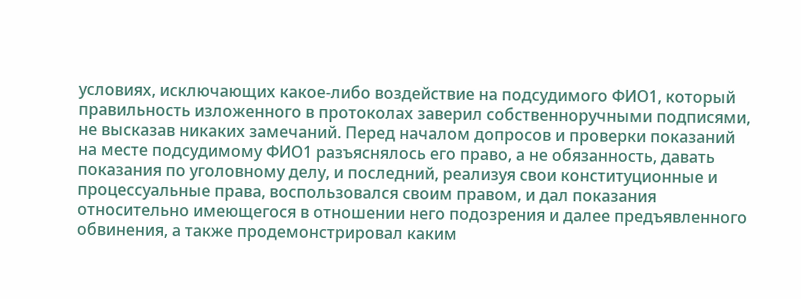условиях, исключающих какое-либо воздействие на подсудимого ФИО1, который правильность изложенного в протоколах заверил собственноручными подписями, не высказав никаких замечаний. Перед началом допросов и проверки показаний на месте подсудимому ФИО1 разъяснялось его право, а не обязанность, давать показания по уголовному делу, и последний, реализуя свои конституционные и процессуальные права, воспользовался своим правом, и дал показания относительно имеющегося в отношении него подозрения и далее предъявленного обвинения, а также продемонстрировал каким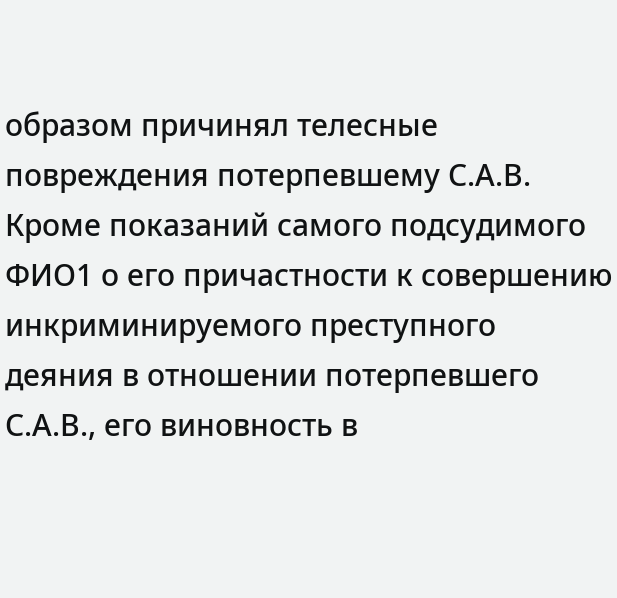образом причинял телесные повреждения потерпевшему С.А.В. Кроме показаний самого подсудимого ФИО1 о его причастности к совершению инкриминируемого преступного деяния в отношении потерпевшего С.А.В., его виновность в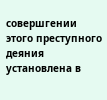совершгении этого преступного деяния установлена в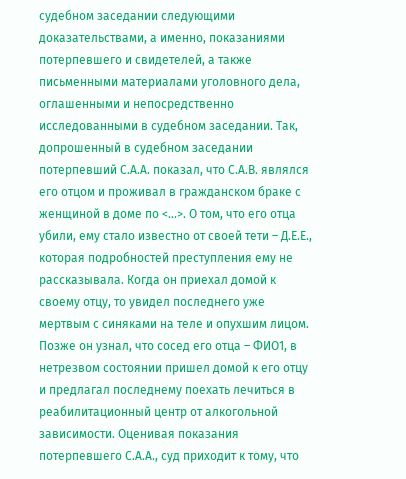судебном заседании следующими доказательствами, а именно, показаниями потерпевшего и свидетелей, а также письменными материалами уголовного дела, оглашенными и непосредственно исследованными в судебном заседании. Так, допрошенный в судебном заседании потерпевший С.А.А. показал, что С.А.В. являлся его отцом и проживал в гражданском браке с женщиной в доме по <...>. О том, что его отца убили, ему стало известно от своей тети – Д.Е.Е., которая подробностей преступления ему не рассказывала. Когда он приехал домой к своему отцу, то увидел последнего уже мертвым с синяками на теле и опухшим лицом. Позже он узнал, что сосед его отца – ФИО1, в нетрезвом состоянии пришел домой к его отцу и предлагал последнему поехать лечиться в реабилитационный центр от алкогольной зависимости. Оценивая показания потерпевшего С.А.А., суд приходит к тому, что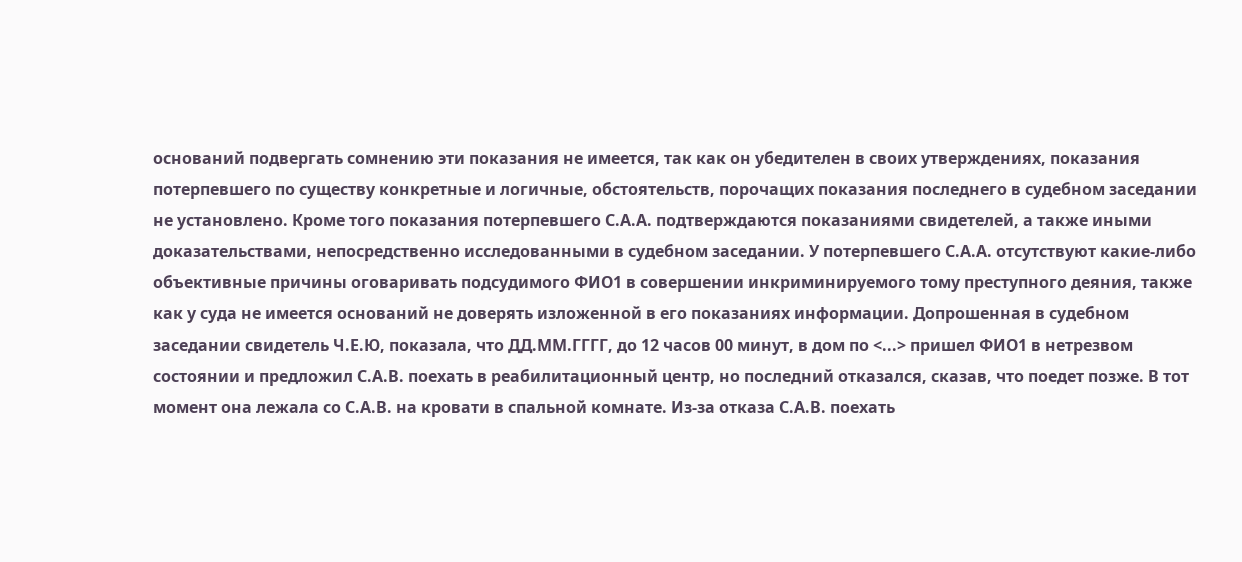оснований подвергать сомнению эти показания не имеется, так как он убедителен в своих утверждениях, показания потерпевшего по существу конкретные и логичные, обстоятельств, порочащих показания последнего в судебном заседании не установлено. Кроме того показания потерпевшего С.А.А. подтверждаются показаниями свидетелей, а также иными доказательствами, непосредственно исследованными в судебном заседании. У потерпевшего С.А.А. отсутствуют какие-либо объективные причины оговаривать подсудимого ФИО1 в совершении инкриминируемого тому преступного деяния, также как у суда не имеется оснований не доверять изложенной в его показаниях информации. Допрошенная в судебном заседании свидетель Ч.Е.Ю, показала, что ДД.ММ.ГГГГ, до 12 часов 00 минут, в дом по <...> пришел ФИО1 в нетрезвом состоянии и предложил С.А.В. поехать в реабилитационный центр, но последний отказался, сказав, что поедет позже. В тот момент она лежала со С.А.В. на кровати в спальной комнате. Из-за отказа С.А.В. поехать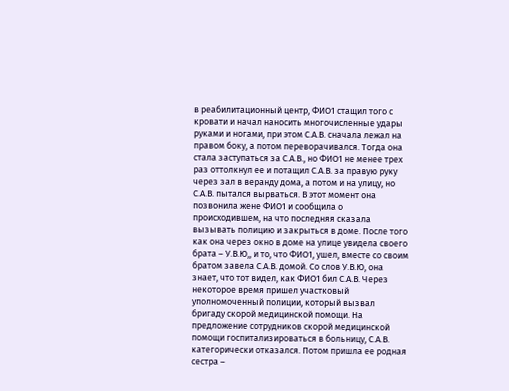в реабилитационный центр, ФИО1 стащил того с кровати и начал наносить многочисленные удары руками и ногами, при этом С.А.В. сначала лежал на правом боку, а потом переворачивался. Тогда она стала заступаться за С.А.В., но ФИО1 не менее трех раз оттолкнул ее и потащил С.А.В. за правую руку через зал в веранду дома, а потом и на улицу, но С.А.В. пытался вырваться. В этот момент она позвонила жене ФИО1 и сообщила о происходившем, на что последняя сказала вызывать полицию и закрыться в доме. После того как она через окно в доме на улице увидела своего брата – У.В.Ю,, и то, что ФИО1, ушел, вместе со своим братом завела С.А.В. домой. Со слов У.В.Ю, она знает, что тот видел, как ФИО1 бил С.А.В. Через некоторое время пришел участковый уполномоченный полиции, который вызвал бригаду скорой медицинской помощи. На предложение сотрудников скорой медицинской помощи госпитализироваться в больницу, С.А.В. категорически отказался. Потом пришла ее родная сестра –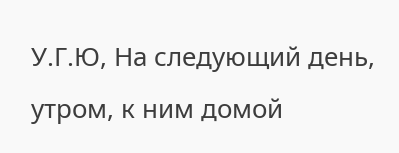У.Г.Ю, На следующий день, утром, к ним домой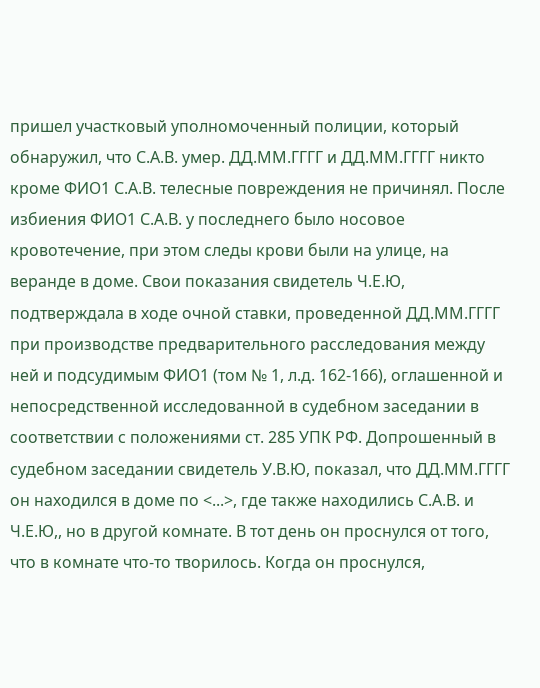пришел участковый уполномоченный полиции, который обнаружил, что С.А.В. умер. ДД.ММ.ГГГГ и ДД.ММ.ГГГГ никто кроме ФИО1 С.А.В. телесные повреждения не причинял. После избиения ФИО1 С.А.В. у последнего было носовое кровотечение, при этом следы крови были на улице, на веранде в доме. Свои показания свидетель Ч.Е.Ю, подтверждала в ходе очной ставки, проведенной ДД.ММ.ГГГГ при производстве предварительного расследования между ней и подсудимым ФИО1 (том № 1, л.д. 162-166), оглашенной и непосредственной исследованной в судебном заседании в соответствии с положениями ст. 285 УПК РФ. Допрошенный в судебном заседании свидетель У.В.Ю, показал, что ДД.ММ.ГГГГ он находился в доме по <...>, где также находились С.А.В. и Ч.Е.Ю,, но в другой комнате. В тот день он проснулся от того, что в комнате что-то творилось. Когда он проснулся,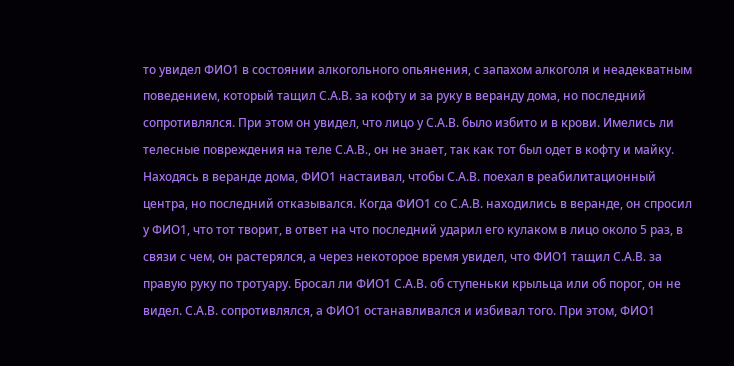то увидел ФИО1 в состоянии алкогольного опьянения, с запахом алкоголя и неадекватным поведением, который тащил С.А.В. за кофту и за руку в веранду дома, но последний сопротивлялся. При этом он увидел, что лицо у С.А.В. было избито и в крови. Имелись ли телесные повреждения на теле С.А.В., он не знает, так как тот был одет в кофту и майку. Находясь в веранде дома, ФИО1 настаивал, чтобы С.А.В. поехал в реабилитационный центра, но последний отказывался. Когда ФИО1 со С.А.В. находились в веранде, он спросил у ФИО1, что тот творит, в ответ на что последний ударил его кулаком в лицо около 5 раз, в связи с чем, он растерялся, а через некоторое время увидел, что ФИО1 тащил С.А.В. за правую руку по тротуару. Бросал ли ФИО1 С.А.В. об ступеньки крыльца или об порог, он не видел. С.А.В. сопротивлялся, а ФИО1 останавливался и избивал того. При этом, ФИО1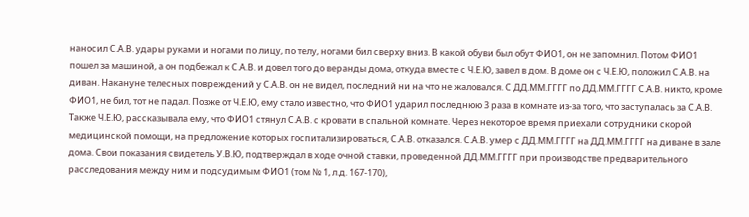наносил С.А.В. удары руками и ногами по лицу, по телу, ногами бил сверху вниз. В какой обуви был обут ФИО1, он не запомнил. Потом ФИО1 пошел за машиной, а он подбежал к С.А.В. и довел того до веранды дома, откуда вместе с Ч.Е.Ю, завел в дом. В доме он с Ч.Е.Ю, положил С.А.В. на диван. Накануне телесных повреждений у С.А.В. он не видел, последний ни на что не жаловался. С ДД.ММ.ГГГГ по ДД.ММ.ГГГГ С.А.В. никто, кроме ФИО1, не бил, тот не падал. Позже от Ч.Е.Ю, ему стало известно, что ФИО1 ударил последнюю 3 раза в комнате из-за того, что заступалась за С.А.В. Также Ч.Е.Ю, рассказывала ему, что ФИО1 стянул С.А.В. с кровати в спальной комнате. Через некоторое время приехали сотрудники скорой медицинской помощи, на предложение которых госпитализироваться, С.А.В. отказался. С.А.В. умер с ДД.ММ.ГГГГ на ДД.ММ.ГГГГ на диване в зале дома. Свои показания свидетель У.В.Ю, подтверждал в ходе очной ставки, проведенной ДД.ММ.ГГГГ при производстве предварительного расследования между ним и подсудимым ФИО1 (том № 1, л.д. 167-170),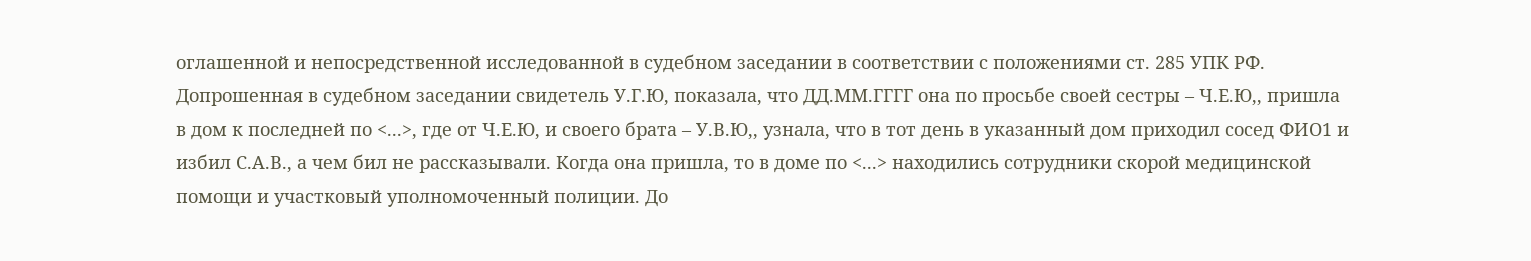оглашенной и непосредственной исследованной в судебном заседании в соответствии с положениями ст. 285 УПК РФ. Допрошенная в судебном заседании свидетель У.Г.Ю, показала, что ДД.ММ.ГГГГ она по просьбе своей сестры – Ч.Е.Ю,, пришла в дом к последней по <...>, где от Ч.Е.Ю, и своего брата – У.В.Ю,, узнала, что в тот день в указанный дом приходил сосед ФИО1 и избил С.А.В., а чем бил не рассказывали. Когда она пришла, то в доме по <...> находились сотрудники скорой медицинской помощи и участковый уполномоченный полиции. До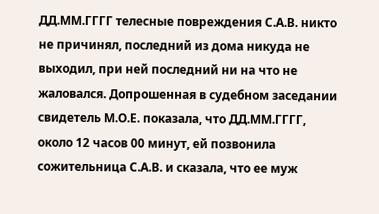ДД.ММ.ГГГГ телесные повреждения С.А.В. никто не причинял, последний из дома никуда не выходил, при ней последний ни на что не жаловался. Допрошенная в судебном заседании свидетель М.О.Е. показала, что ДД.ММ.ГГГГ, около 12 часов 00 минут, ей позвонила сожительница С.А.В. и сказала, что ее муж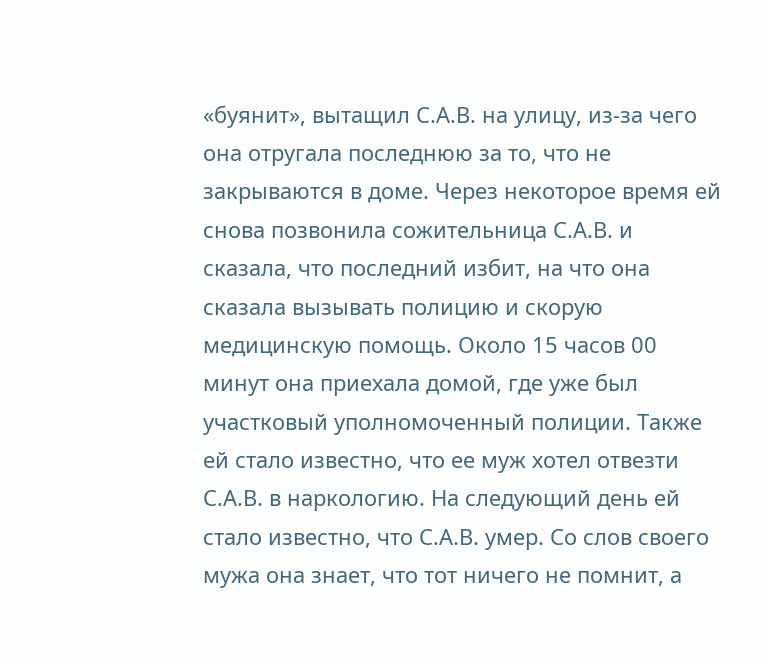«буянит», вытащил С.А.В. на улицу, из-за чего она отругала последнюю за то, что не закрываются в доме. Через некоторое время ей снова позвонила сожительница С.А.В. и сказала, что последний избит, на что она сказала вызывать полицию и скорую медицинскую помощь. Около 15 часов 00 минут она приехала домой, где уже был участковый уполномоченный полиции. Также ей стало известно, что ее муж хотел отвезти С.А.В. в наркологию. На следующий день ей стало известно, что С.А.В. умер. Со слов своего мужа она знает, что тот ничего не помнит, а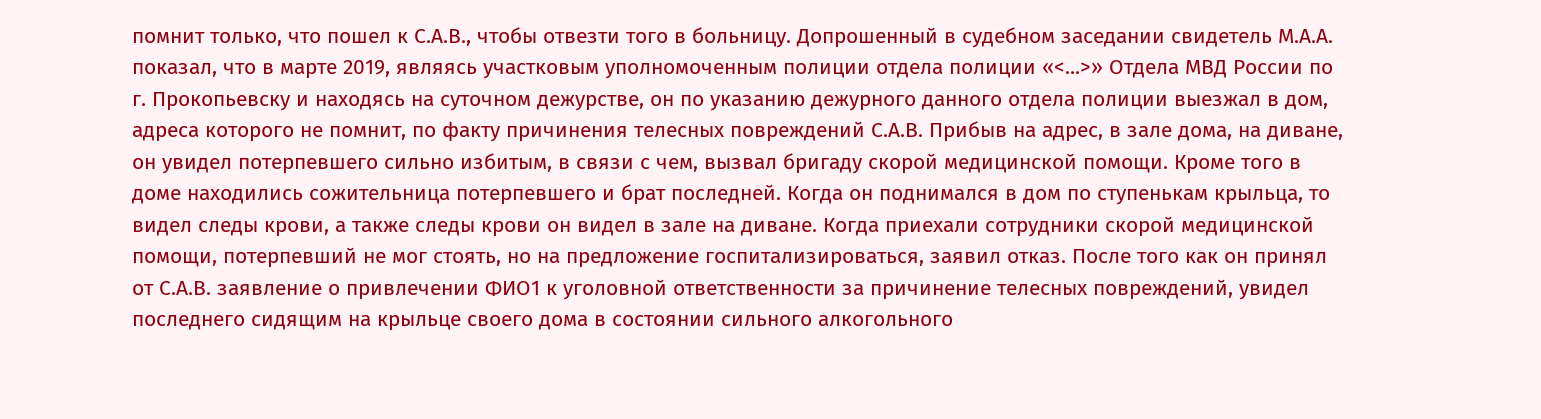помнит только, что пошел к С.А.В., чтобы отвезти того в больницу. Допрошенный в судебном заседании свидетель М.А.А. показал, что в марте 2019, являясь участковым уполномоченным полиции отдела полиции «<...>» Отдела МВД России по г. Прокопьевску и находясь на суточном дежурстве, он по указанию дежурного данного отдела полиции выезжал в дом, адреса которого не помнит, по факту причинения телесных повреждений С.А.В. Прибыв на адрес, в зале дома, на диване, он увидел потерпевшего сильно избитым, в связи с чем, вызвал бригаду скорой медицинской помощи. Кроме того в доме находились сожительница потерпевшего и брат последней. Когда он поднимался в дом по ступенькам крыльца, то видел следы крови, а также следы крови он видел в зале на диване. Когда приехали сотрудники скорой медицинской помощи, потерпевший не мог стоять, но на предложение госпитализироваться, заявил отказ. После того как он принял от С.А.В. заявление о привлечении ФИО1 к уголовной ответственности за причинение телесных повреждений, увидел последнего сидящим на крыльце своего дома в состоянии сильного алкогольного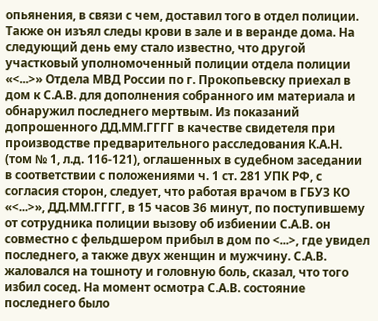опьянения, в связи с чем, доставил того в отдел полиции. Также он изъял следы крови в зале и в веранде дома. На следующий день ему стало известно, что другой участковый уполномоченный полиции отдела полиции «<...>» Отдела МВД России по г. Прокопьевску приехал в дом к С.А.В. для дополнения собранного им материала и обнаружил последнего мертвым. Из показаний допрошенного ДД.ММ.ГГГГ в качестве свидетеля при производстве предварительного расследования К.А.Н. (том № 1, л.д. 116-121), оглашенных в судебном заседании в соответствии с положениями ч. 1 ст. 281 УПК РФ, с согласия сторон, следует, что работая врачом в ГБУЗ КО «<...>», ДД.ММ.ГГГГ, в 15 часов 36 минут, по поступившему от сотрудника полиции вызову об избиении С.А.В. он совместно с фельдшером прибыл в дом по <...>, где увидел последнего, а также двух женщин и мужчину. С.А.В. жаловался на тошноту и головную боль, сказал, что того избил сосед. На момент осмотра С.А.В. состояние последнего было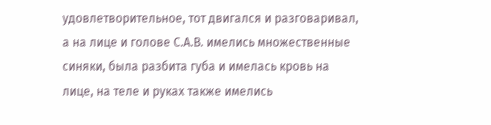удовлетворительное, тот двигался и разговаривал, а на лице и голове С.А.В. имелись множественные синяки, была разбита губа и имелась кровь на лице, на теле и руках также имелись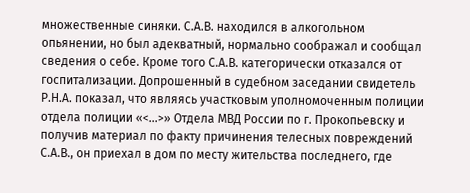множественные синяки. С.А.В. находился в алкогольном опьянении, но был адекватный, нормально соображал и сообщал сведения о себе. Кроме того С.А.В. категорически отказался от госпитализации. Допрошенный в судебном заседании свидетель Р.Н.А. показал, что являясь участковым уполномоченным полиции отдела полиции «<...>» Отдела МВД России по г. Прокопьевску и получив материал по факту причинения телесных повреждений С.А.В., он приехал в дом по месту жительства последнего, где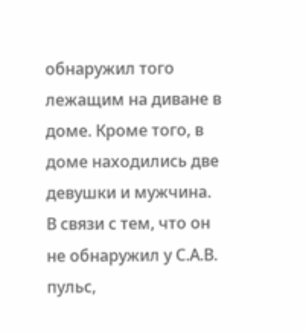обнаружил того лежащим на диване в доме. Кроме того, в доме находились две девушки и мужчина. В связи с тем, что он не обнаружил у С.А.В. пульс,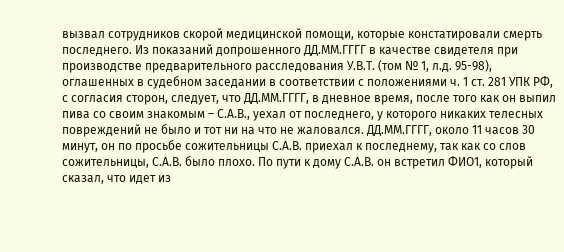вызвал сотрудников скорой медицинской помощи, которые констатировали смерть последнего. Из показаний допрошенного ДД.ММ.ГГГГ в качестве свидетеля при производстве предварительного расследования У.В.Т. (том № 1, л.д. 95-98), оглашенных в судебном заседании в соответствии с положениями ч. 1 ст. 281 УПК РФ, с согласия сторон, следует, что ДД.ММ.ГГГГ, в дневное время, после того как он выпил пива со своим знакомым – С.А.В., уехал от последнего, у которого никаких телесных повреждений не было и тот ни на что не жаловался. ДД.ММ.ГГГГ, около 11 часов 30 минут, он по просьбе сожительницы С.А.В. приехал к последнему, так как со слов сожительницы, С.А.В. было плохо. По пути к дому С.А.В. он встретил ФИО1, который сказал, что идет из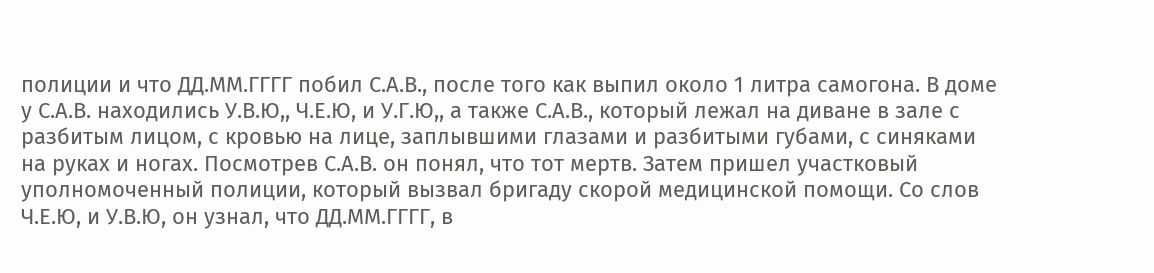полиции и что ДД.ММ.ГГГГ побил С.А.В., после того как выпил около 1 литра самогона. В доме у С.А.В. находились У.В.Ю,, Ч.Е.Ю, и У.Г.Ю,, а также С.А.В., который лежал на диване в зале с разбитым лицом, с кровью на лице, заплывшими глазами и разбитыми губами, с синяками на руках и ногах. Посмотрев С.А.В. он понял, что тот мертв. Затем пришел участковый уполномоченный полиции, который вызвал бригаду скорой медицинской помощи. Со слов Ч.Е.Ю, и У.В.Ю, он узнал, что ДД.ММ.ГГГГ, в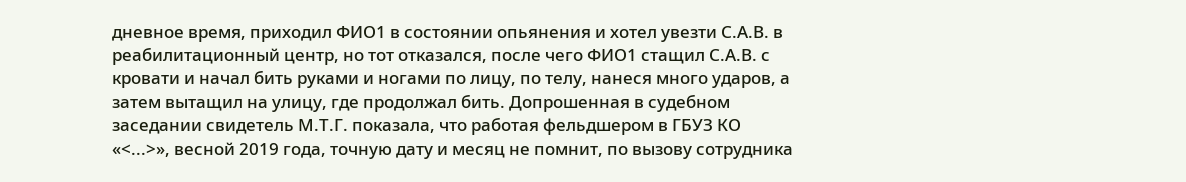дневное время, приходил ФИО1 в состоянии опьянения и хотел увезти С.А.В. в реабилитационный центр, но тот отказался, после чего ФИО1 стащил С.А.В. с кровати и начал бить руками и ногами по лицу, по телу, нанеся много ударов, а затем вытащил на улицу, где продолжал бить. Допрошенная в судебном заседании свидетель М.Т.Г. показала, что работая фельдшером в ГБУЗ КО «<...>», весной 2019 года, точную дату и месяц не помнит, по вызову сотрудника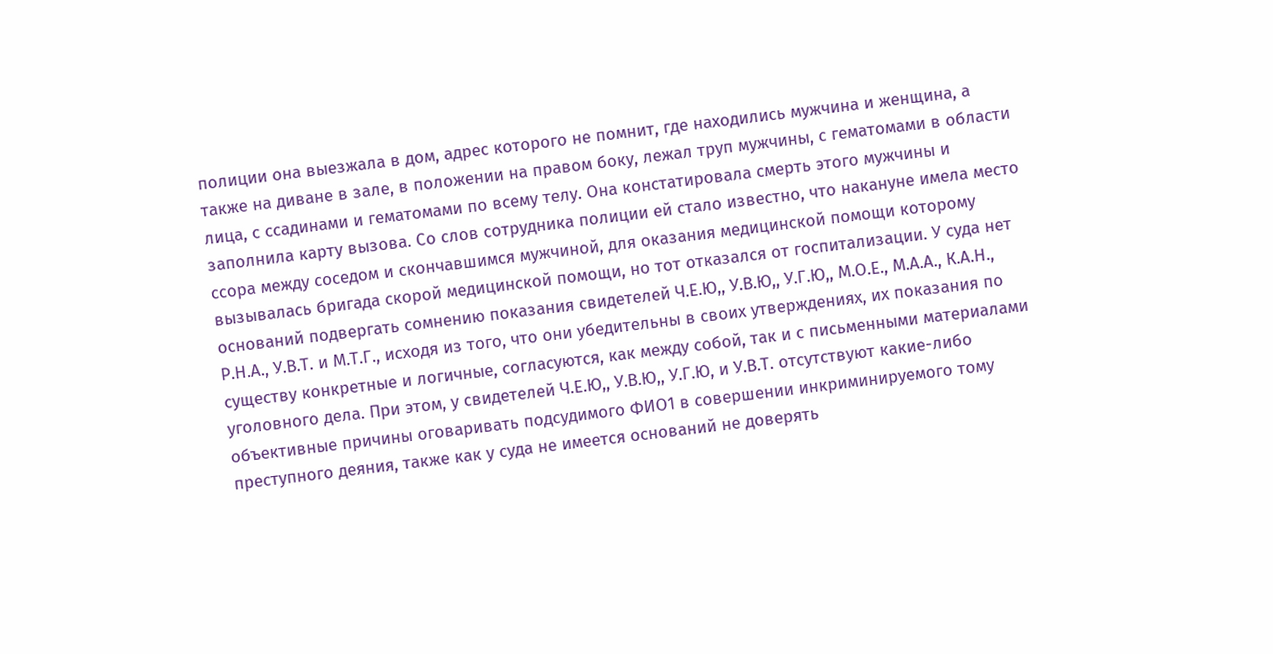полиции она выезжала в дом, адрес которого не помнит, где находились мужчина и женщина, а также на диване в зале, в положении на правом боку, лежал труп мужчины, с гематомами в области лица, с ссадинами и гематомами по всему телу. Она констатировала смерть этого мужчины и заполнила карту вызова. Со слов сотрудника полиции ей стало известно, что накануне имела место ссора между соседом и скончавшимся мужчиной, для оказания медицинской помощи которому вызывалась бригада скорой медицинской помощи, но тот отказался от госпитализации. У суда нет оснований подвергать сомнению показания свидетелей Ч.Е.Ю,, У.В.Ю,, У.Г.Ю,, М.О.Е., М.А.А., К.А.Н., Р.Н.А., У.В.Т. и М.Т.Г., исходя из того, что они убедительны в своих утверждениях, их показания по существу конкретные и логичные, согласуются, как между собой, так и с письменными материалами уголовного дела. При этом, у свидетелей Ч.Е.Ю,, У.В.Ю,, У.Г.Ю, и У.В.Т. отсутствуют какие-либо объективные причины оговаривать подсудимого ФИО1 в совершении инкриминируемого тому преступного деяния, также как у суда не имеется оснований не доверять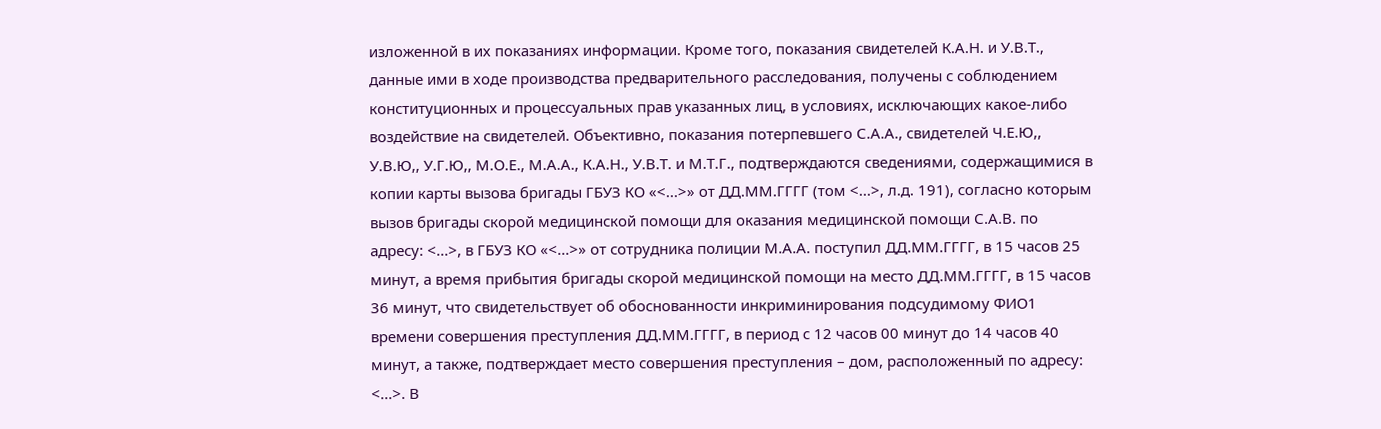изложенной в их показаниях информации. Кроме того, показания свидетелей К.А.Н. и У.В.Т., данные ими в ходе производства предварительного расследования, получены с соблюдением конституционных и процессуальных прав указанных лиц, в условиях, исключающих какое-либо воздействие на свидетелей. Объективно, показания потерпевшего С.А.А., свидетелей Ч.Е.Ю,, У.В.Ю,, У.Г.Ю,, М.О.Е., М.А.А., К.А.Н., У.В.Т. и М.Т.Г., подтверждаются сведениями, содержащимися в копии карты вызова бригады ГБУЗ КО «<...>» от ДД.ММ.ГГГГ (том <...>, л.д. 191), согласно которым вызов бригады скорой медицинской помощи для оказания медицинской помощи С.А.В. по адресу: <...>, в ГБУЗ КО «<...>» от сотрудника полиции М.А.А. поступил ДД.ММ.ГГГГ, в 15 часов 25 минут, а время прибытия бригады скорой медицинской помощи на место ДД.ММ.ГГГГ, в 15 часов 36 минут, что свидетельствует об обоснованности инкриминирования подсудимому ФИО1 времени совершения преступления ДД.ММ.ГГГГ, в период с 12 часов 00 минут до 14 часов 40 минут, а также, подтверждает место совершения преступления – дом, расположенный по адресу: <...>. В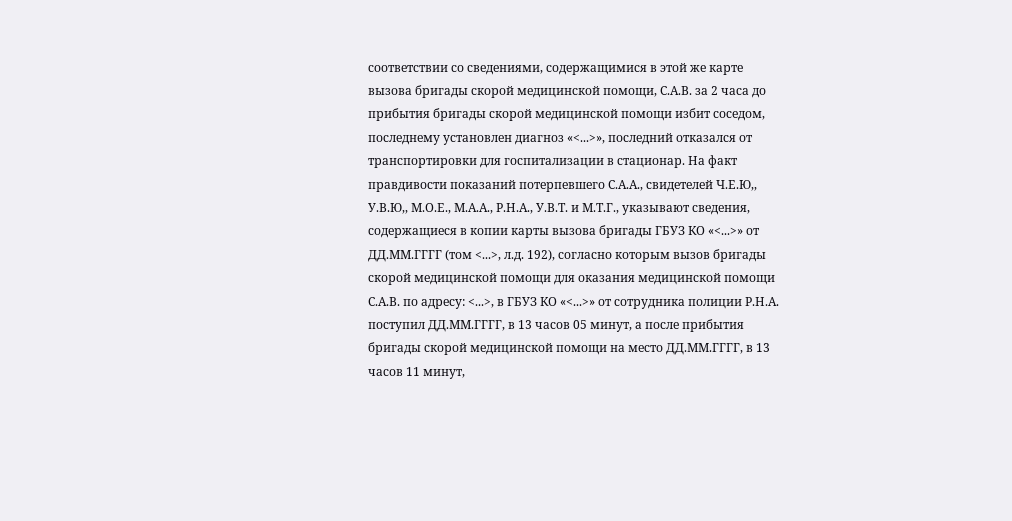соответствии со сведениями, содержащимися в этой же карте вызова бригады скорой медицинской помощи, С.А.В. за 2 часа до прибытия бригады скорой медицинской помощи избит соседом, последнему установлен диагноз «<...>», последний отказался от транспортировки для госпитализации в стационар. На факт правдивости показаний потерпевшего С.А.А., свидетелей Ч.Е.Ю,, У.В.Ю,, М.О.Е., М.А.А., Р.Н.А., У.В.Т. и М.Т.Г., указывают сведения, содержащиеся в копии карты вызова бригады ГБУЗ КО «<...>» от ДД.ММ.ГГГГ (том <...>, л.д. 192), согласно которым вызов бригады скорой медицинской помощи для оказания медицинской помощи С.А.В. по адресу: <...>, в ГБУЗ КО «<...>» от сотрудника полиции Р.Н.А. поступил ДД.ММ.ГГГГ, в 13 часов 05 минут, а после прибытия бригады скорой медицинской помощи на место ДД.ММ.ГГГГ, в 13 часов 11 минут,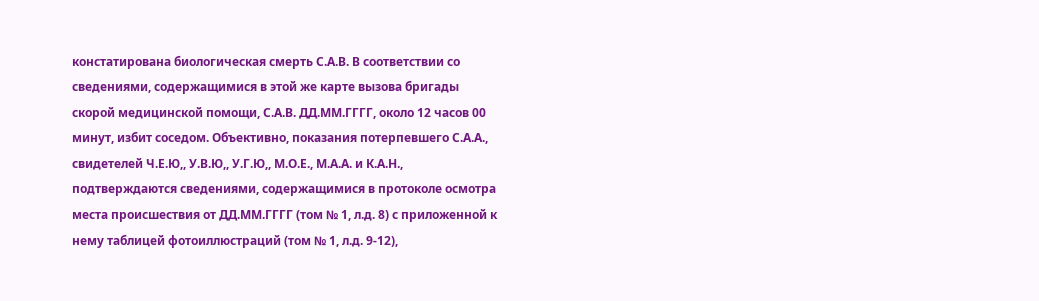констатирована биологическая смерть С.А.В. В соответствии со сведениями, содержащимися в этой же карте вызова бригады скорой медицинской помощи, С.А.В. ДД.ММ.ГГГГ, около 12 часов 00 минут, избит соседом. Объективно, показания потерпевшего С.А.А., свидетелей Ч.Е.Ю,, У.В.Ю,, У.Г.Ю,, М.О.Е., М.А.А. и К.А.Н., подтверждаются сведениями, содержащимися в протоколе осмотра места происшествия от ДД.ММ.ГГГГ (том № 1, л.д. 8) с приложенной к нему таблицей фотоиллюстраций (том № 1, л.д. 9-12),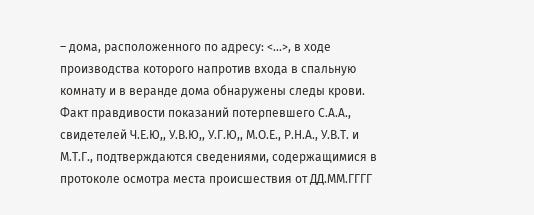– дома, расположенного по адресу: <...>, в ходе производства которого напротив входа в спальную комнату и в веранде дома обнаружены следы крови. Факт правдивости показаний потерпевшего С.А.А., свидетелей Ч.Е.Ю,, У.В.Ю,, У.Г.Ю,, М.О.Е., Р.Н.А., У.В.Т. и М.Т.Г., подтверждаются сведениями, содержащимися в протоколе осмотра места происшествия от ДД.ММ.ГГГГ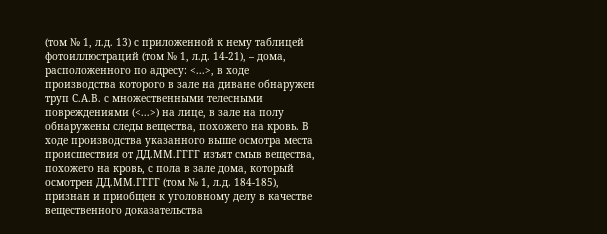(том № 1, л.д. 13) с приложенной к нему таблицей фотоиллюстраций (том № 1, л.д. 14-21), – дома, расположенного по адресу: <...>, в ходе производства которого в зале на диване обнаружен труп С.А.В. с множественными телесными повреждениями (<...>) на лице, в зале на полу обнаружены следы вещества, похожего на кровь. В ходе производства указанного выше осмотра места происшествия от ДД.ММ.ГГГГ изъят смыв вещества, похожего на кровь, с пола в зале дома, который осмотрен ДД.ММ.ГГГГ (том № 1, л.д. 184-185), признан и приобщен к уголовному делу в качестве вещественного доказательства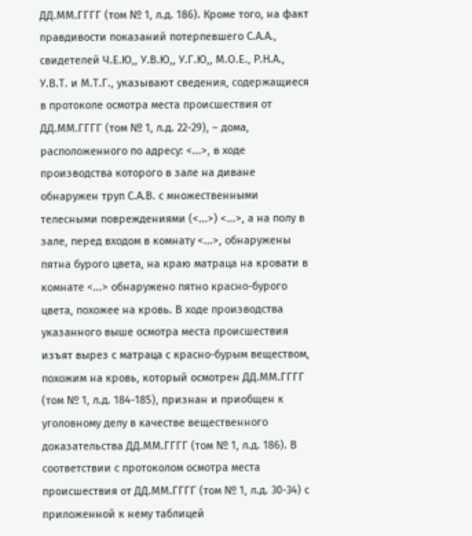ДД.ММ.ГГГГ (том № 1, л.д. 186). Кроме того, на факт правдивости показаний потерпевшего С.А.А., свидетелей Ч.Е.Ю,, У.В.Ю,, У.Г.Ю,, М.О.Е., Р.Н.А., У.В.Т. и М.Т.Г., указывают сведения, содержащиеся в протоколе осмотра места происшествия от ДД.ММ.ГГГГ (том № 1, л.д. 22-29), – дома, расположенного по адресу: <...>, в ходе производства которого в зале на диване обнаружен труп С.А.В. с множественными телесными повреждениями (<...>) <...>, а на полу в зале, перед входом в комнату <...>, обнаружены пятна бурого цвета, на краю матраца на кровати в комнате <...> обнаружено пятно красно-бурого цвета, похожее на кровь. В ходе производства указанного выше осмотра места происшествия изъят вырез с матраца с красно-бурым веществом, похожим на кровь, который осмотрен ДД.ММ.ГГГГ (том № 1, л.д. 184-185), признан и приобщен к уголовному делу в качестве вещественного доказательства ДД.ММ.ГГГГ (том № 1, л.д. 186). В соответствии с протоколом осмотра места происшествия от ДД.ММ.ГГГГ (том № 1, л.д. 30-34) с приложенной к нему таблицей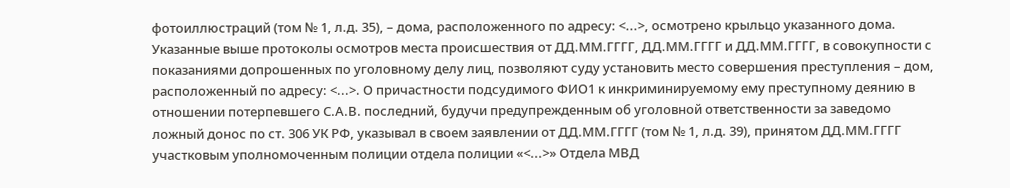фотоиллюстраций (том № 1, л.д. 35), – дома, расположенного по адресу: <...>, осмотрено крыльцо указанного дома. Указанные выше протоколы осмотров места происшествия от ДД.ММ.ГГГГ, ДД.ММ.ГГГГ и ДД.ММ.ГГГГ, в совокупности с показаниями допрошенных по уголовному делу лиц, позволяют суду установить место совершения преступления – дом, расположенный по адресу: <...>. О причастности подсудимого ФИО1 к инкриминируемому ему преступному деянию в отношении потерпевшего С.А.В. последний, будучи предупрежденным об уголовной ответственности за заведомо ложный донос по ст. 306 УК РФ, указывал в своем заявлении от ДД.ММ.ГГГГ (том № 1, л.д. 39), принятом ДД.ММ.ГГГГ участковым уполномоченным полиции отдела полиции «<...>» Отдела МВД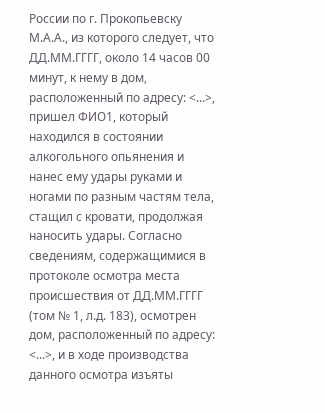России по г. Прокопьевску М.А.А., из которого следует, что ДД.ММ.ГГГГ, около 14 часов 00 минут, к нему в дом, расположенный по адресу: <...>, пришел ФИО1, который находился в состоянии алкогольного опьянения и нанес ему удары руками и ногами по разным частям тела, стащил с кровати, продолжая наносить удары. Согласно сведениям, содержащимися в протоколе осмотра места происшествия от ДД.ММ.ГГГГ (том № 1, л.д. 183), осмотрен дом, расположенный по адресу: <...>, и в ходе производства данного осмотра изъяты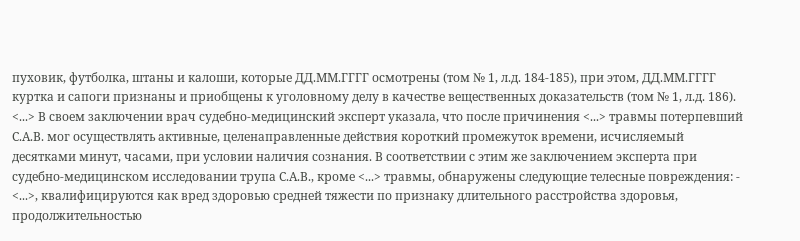пуховик, футболка, штаны и калоши, которые ДД.ММ.ГГГГ осмотрены (том № 1, л.д. 184-185), при этом, ДД.ММ.ГГГГ куртка и сапоги признаны и приобщены к уголовному делу в качестве вещественных доказательств (том № 1, л.д. 186). <...> В своем заключении врач судебно-медицинский эксперт указала, что после причинения <...> травмы потерпевший С.А.В. мог осуществлять активные, целенаправленные действия короткий промежуток времени, исчисляемый десятками минут, часами, при условии наличия сознания. В соответствии с этим же заключением эксперта при судебно-медицинском исследовании трупа С.А.В., кроме <...> травмы, обнаружены следующие телесные повреждения: - <...>, квалифицируются как вред здоровью средней тяжести по признаку длительного расстройства здоровья, продолжительностью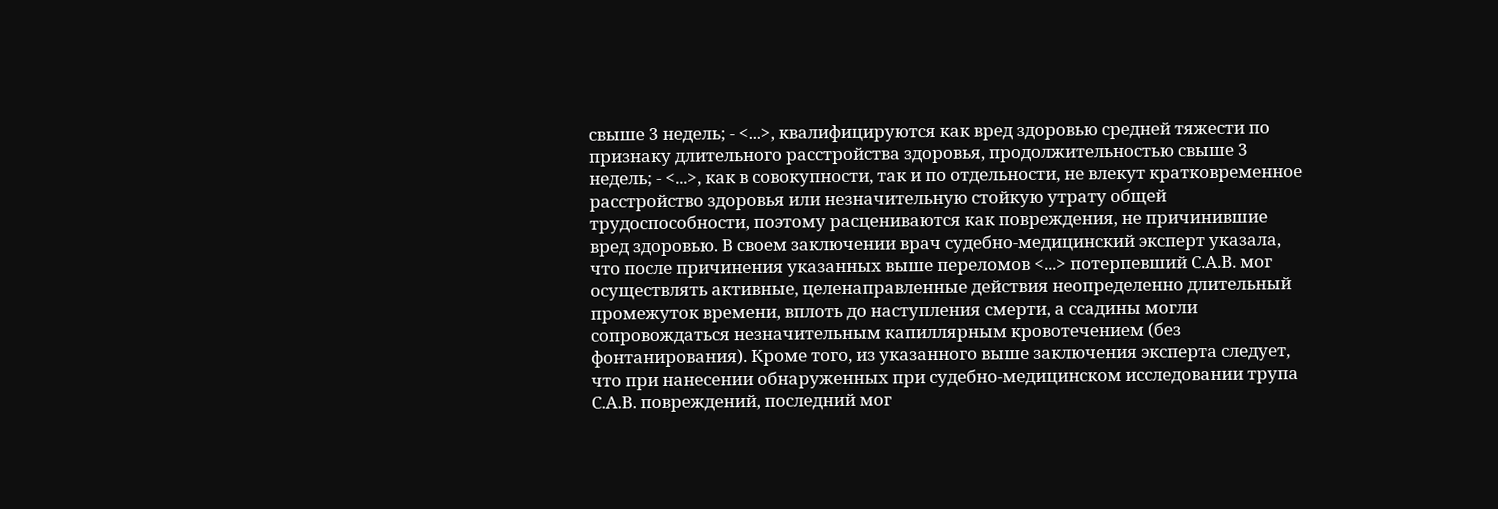свыше 3 недель; - <...>, квалифицируются как вред здоровью средней тяжести по признаку длительного расстройства здоровья, продолжительностью свыше 3 недель; - <...>, как в совокупности, так и по отдельности, не влекут кратковременное расстройство здоровья или незначительную стойкую утрату общей трудоспособности, поэтому расцениваются как повреждения, не причинившие вред здоровью. В своем заключении врач судебно-медицинский эксперт указала, что после причинения указанных выше переломов <...> потерпевший С.А.В. мог осуществлять активные, целенаправленные действия неопределенно длительный промежуток времени, вплоть до наступления смерти, а ссадины могли сопровождаться незначительным капиллярным кровотечением (без фонтанирования). Кроме того, из указанного выше заключения эксперта следует, что при нанесении обнаруженных при судебно-медицинском исследовании трупа С.А.В. повреждений, последний мог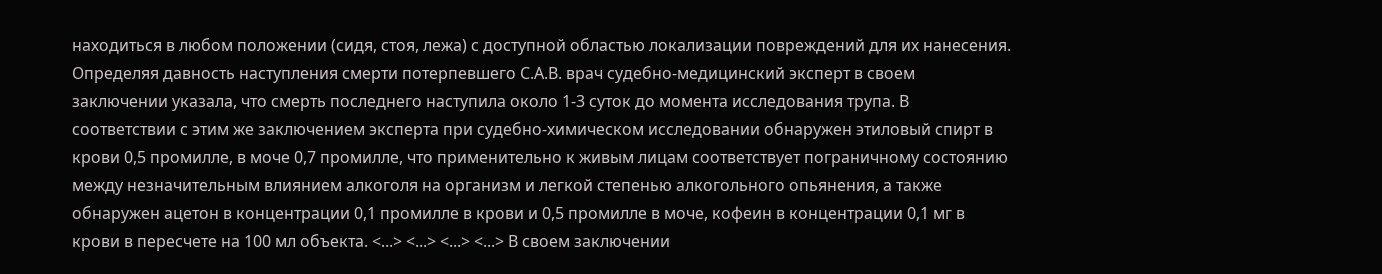находиться в любом положении (сидя, стоя, лежа) с доступной областью локализации повреждений для их нанесения. Определяя давность наступления смерти потерпевшего С.А.В. врач судебно-медицинский эксперт в своем заключении указала, что смерть последнего наступила около 1-3 суток до момента исследования трупа. В соответствии с этим же заключением эксперта при судебно-химическом исследовании обнаружен этиловый спирт в крови 0,5 промилле, в моче 0,7 промилле, что применительно к живым лицам соответствует пограничному состоянию между незначительным влиянием алкоголя на организм и легкой степенью алкогольного опьянения, а также обнаружен ацетон в концентрации 0,1 промилле в крови и 0,5 промилле в моче, кофеин в концентрации 0,1 мг в крови в пересчете на 100 мл объекта. <...> <...> <...> <...> В своем заключении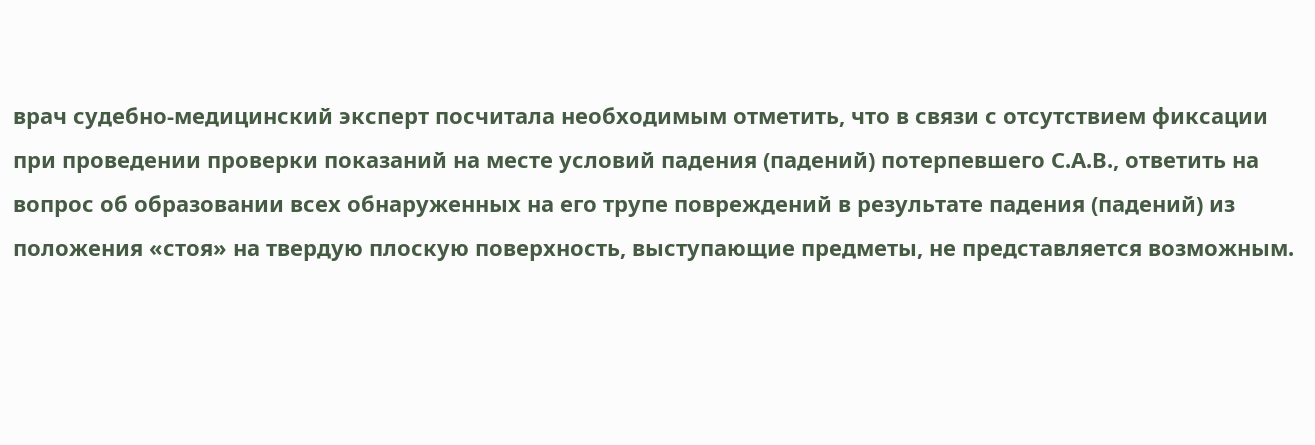врач судебно-медицинский эксперт посчитала необходимым отметить, что в связи с отсутствием фиксации при проведении проверки показаний на месте условий падения (падений) потерпевшего С.А.В., ответить на вопрос об образовании всех обнаруженных на его трупе повреждений в результате падения (падений) из положения «стоя» на твердую плоскую поверхность, выступающие предметы, не представляется возможным.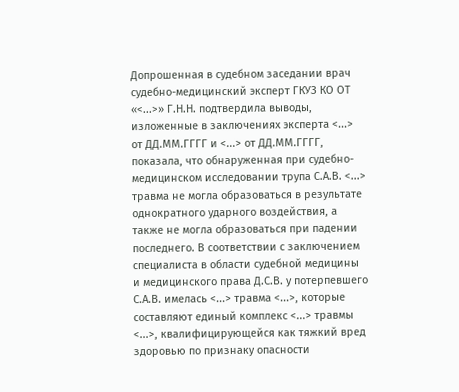Допрошенная в судебном заседании врач судебно-медицинский эксперт ГКУЗ КО ОТ «<...>» Г.Н.Н. подтвердила выводы, изложенные в заключениях эксперта <...> от ДД.ММ.ГГГГ и <...> от ДД.ММ.ГГГГ, показала, что обнаруженная при судебно-медицинском исследовании трупа С.А.В. <...> травма не могла образоваться в результате однократного ударного воздействия, а также не могла образоваться при падении последнего. В соответствии с заключением специалиста в области судебной медицины и медицинского права Д.С.В. у потерпевшего С.А.В. имелась <...> травма <...>, которые составляют единый комплекс <...> травмы <...>, квалифицирующейся как тяжкий вред здоровью по признаку опасности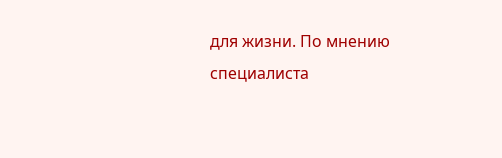для жизни. По мнению специалиста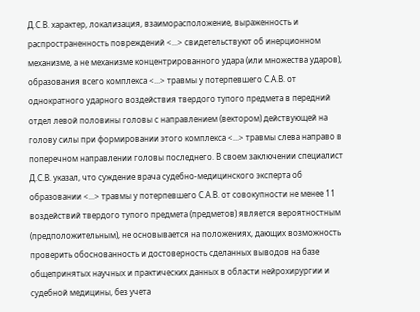Д.С.В. характер, локализация, взаиморасположение, выраженность и распространенность повреждений <...> свидетельствуют об инерционном механизме, а не механизме концентрированного удара (или множества ударов), образования всего комплекса <...> травмы у потерпевшего С.А.В. от однократного ударного воздействия твердого тупого предмета в передний отдел левой половины головы с направлением (вектором) действующей на голову силы при формировании этого комплекса <...> травмы слева направо в поперечном направлении головы последнего. В своем заключении специалист Д.С.В. указал, что суждение врача судебно-медицинского эксперта об образовании <...> травмы у потерпевшего С.А.В. от совокупности не менее 11 воздействий твердого тупого предмета (предметов) является вероятностным (предположительным), не основывается на положениях, дающих возможность проверить обоснованность и достоверность сделанных выводов на базе общепринятых научных и практических данных в области нейрохирургии и судебной медицины, без учета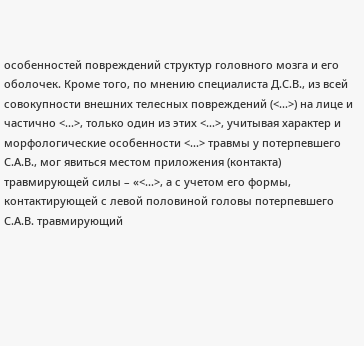особенностей повреждений структур головного мозга и его оболочек. Кроме того, по мнению специалиста Д.С.В., из всей совокупности внешних телесных повреждений (<...>) на лице и частично <...>, только один из этих <...>, учитывая характер и морфологические особенности <...> травмы у потерпевшего С.А.В., мог явиться местом приложения (контакта) травмирующей силы – «<...>, а с учетом его формы, контактирующей с левой половиной головы потерпевшего С.А.В. травмирующий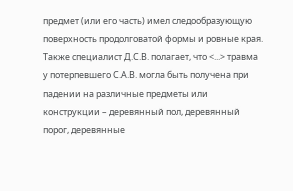предмет (или его часть) имел следообразующую поверхность продолговатой формы и ровные края. Также специалист Д.С.В. полагает, что <...> травма у потерпевшего С.А.В. могла быть получена при падении на различные предметы или конструкции – деревянный пол, деревянный порог, деревянные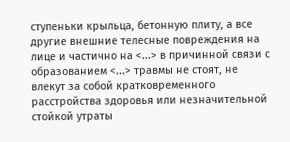ступеньки крыльца, бетонную плиту, а все другие внешние телесные повреждения на лице и частично на <...> в причинной связи с образованием <...> травмы не стоят, не влекут за собой кратковременного расстройства здоровья или незначительной стойкой утраты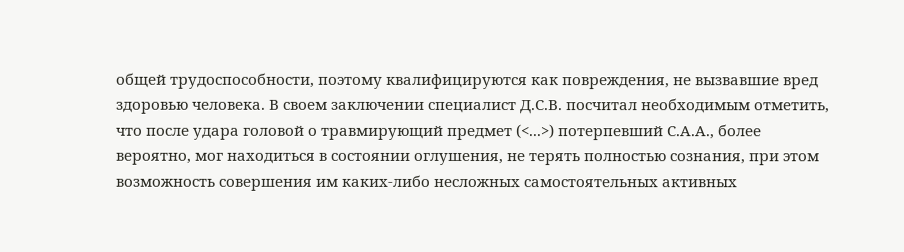общей трудоспособности, поэтому квалифицируются как повреждения, не вызвавшие вред здоровью человека. В своем заключении специалист Д.С.В. посчитал необходимым отметить, что после удара головой о травмирующий предмет (<...>) потерпевший С.А.А., более вероятно, мог находиться в состоянии оглушения, не терять полностью сознания, при этом возможность совершения им каких-либо несложных самостоятельных активных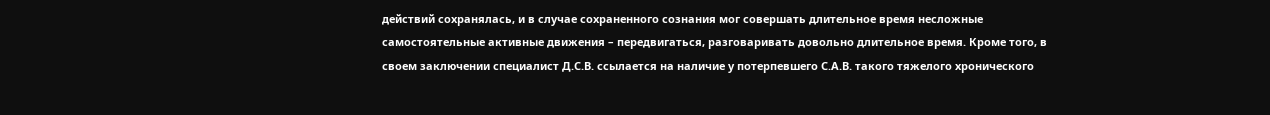действий сохранялась, и в случае сохраненного сознания мог совершать длительное время несложные самостоятельные активные движения – передвигаться, разговаривать довольно длительное время. Кроме того, в своем заключении специалист Д.С.В. ссылается на наличие у потерпевшего С.А.В. такого тяжелого хронического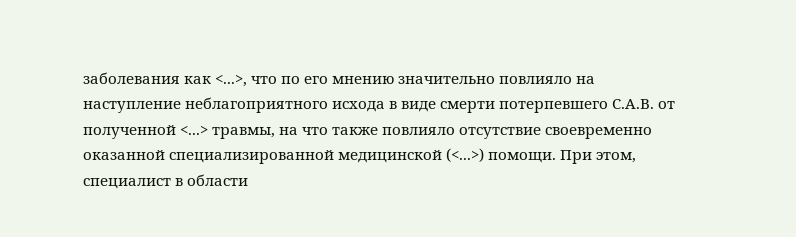заболевания как <...>, что по его мнению значительно повлияло на наступление неблагоприятного исхода в виде смерти потерпевшего С.А.В. от полученной <...> травмы, на что также повлияло отсутствие своевременно оказанной специализированной медицинской (<...>) помощи. При этом, специалист в области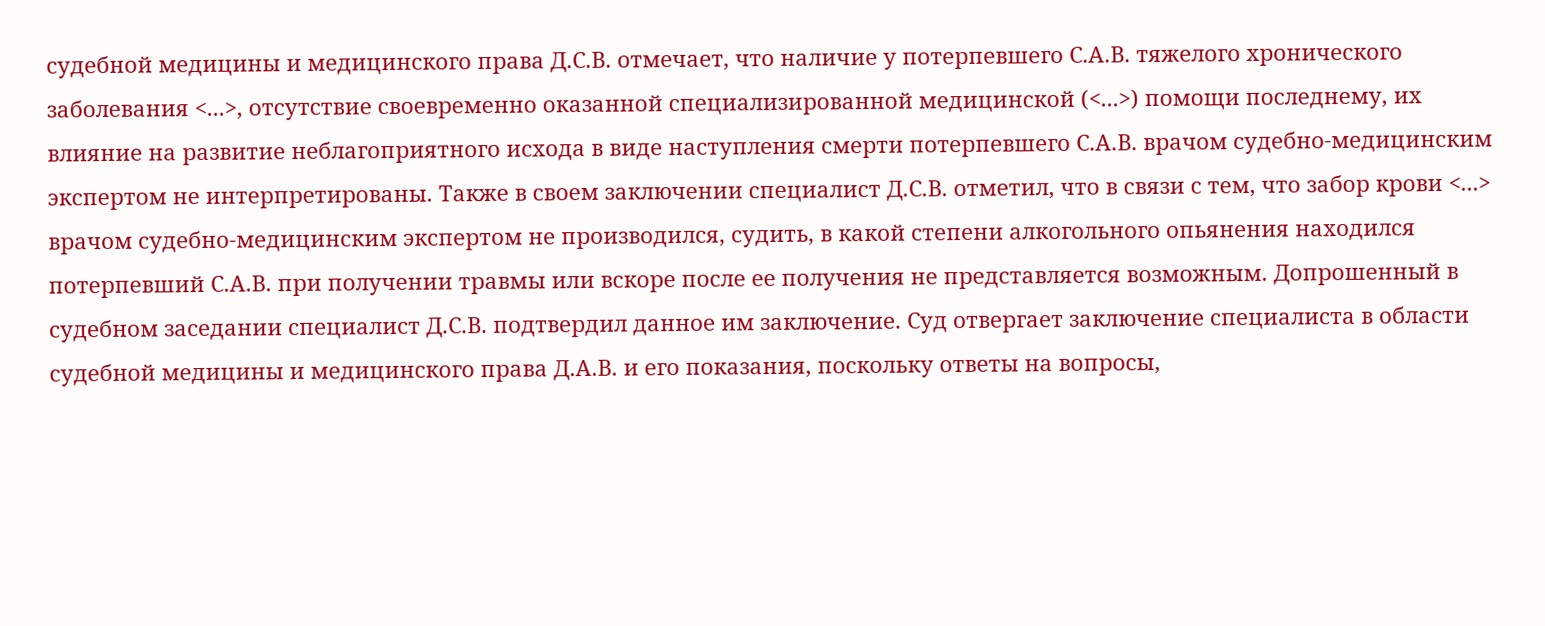судебной медицины и медицинского права Д.С.В. отмечает, что наличие у потерпевшего С.А.В. тяжелого хронического заболевания <...>, отсутствие своевременно оказанной специализированной медицинской (<...>) помощи последнему, их влияние на развитие неблагоприятного исхода в виде наступления смерти потерпевшего С.А.В. врачом судебно-медицинским экспертом не интерпретированы. Также в своем заключении специалист Д.С.В. отметил, что в связи с тем, что забор крови <...> врачом судебно-медицинским экспертом не производился, судить, в какой степени алкогольного опьянения находился потерпевший С.А.В. при получении травмы или вскоре после ее получения не представляется возможным. Допрошенный в судебном заседании специалист Д.С.В. подтвердил данное им заключение. Суд отвергает заключение специалиста в области судебной медицины и медицинского права Д.А.В. и его показания, поскольку ответы на вопросы,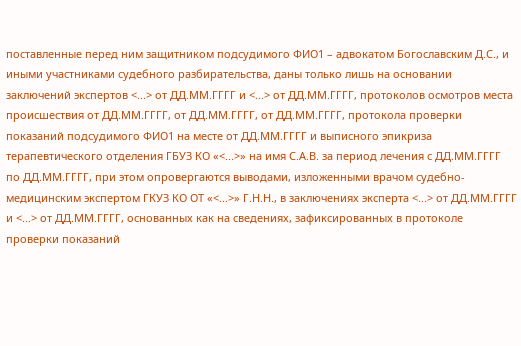поставленные перед ним защитником подсудимого ФИО1 – адвокатом Богославским Д.С., и иными участниками судебного разбирательства, даны только лишь на основании заключений экспертов <...> от ДД.ММ.ГГГГ и <...> от ДД.ММ.ГГГГ, протоколов осмотров места происшествия от ДД.ММ.ГГГГ, от ДД.ММ.ГГГГ, от ДД.ММ.ГГГГ, протокола проверки показаний подсудимого ФИО1 на месте от ДД.ММ.ГГГГ и выписного эпикриза терапевтического отделения ГБУЗ КО «<...>» на имя С.А.В. за период лечения с ДД.ММ.ГГГГ по ДД.ММ.ГГГГ, при этом опровергаются выводами, изложенными врачом судебно-медицинским экспертом ГКУЗ КО ОТ «<...>» Г.Н.Н., в заключениях эксперта <...> от ДД.ММ.ГГГГ и <...> от ДД.ММ.ГГГГ, основанных как на сведениях, зафиксированных в протоколе проверки показаний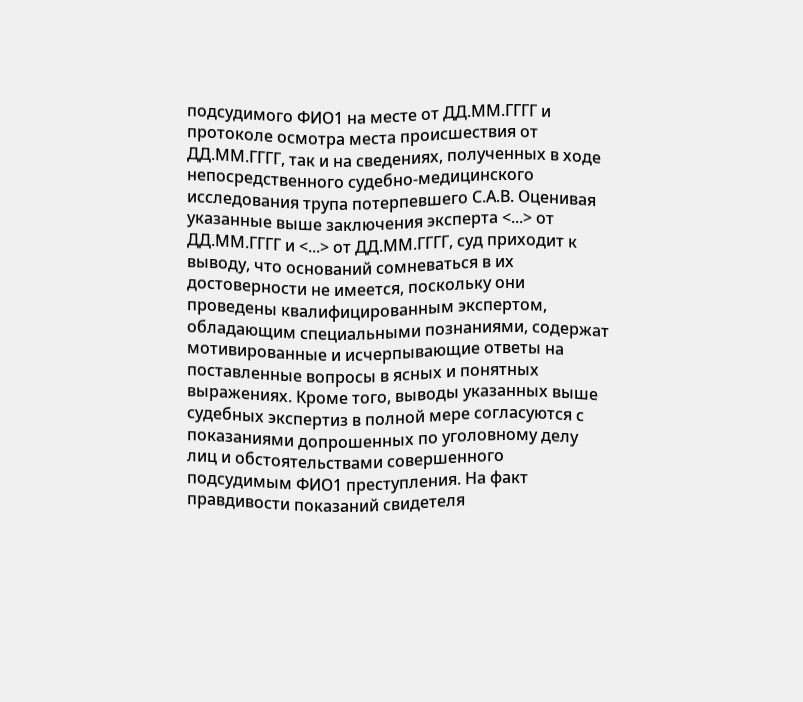подсудимого ФИО1 на месте от ДД.ММ.ГГГГ и протоколе осмотра места происшествия от ДД.ММ.ГГГГ, так и на сведениях, полученных в ходе непосредственного судебно-медицинского исследования трупа потерпевшего С.А.В. Оценивая указанные выше заключения эксперта <...> от ДД.ММ.ГГГГ и <...> от ДД.ММ.ГГГГ, суд приходит к выводу, что оснований сомневаться в их достоверности не имеется, поскольку они проведены квалифицированным экспертом, обладающим специальными познаниями, содержат мотивированные и исчерпывающие ответы на поставленные вопросы в ясных и понятных выражениях. Кроме того, выводы указанных выше судебных экспертиз в полной мере согласуются с показаниями допрошенных по уголовному делу лиц и обстоятельствами совершенного подсудимым ФИО1 преступления. На факт правдивости показаний свидетеля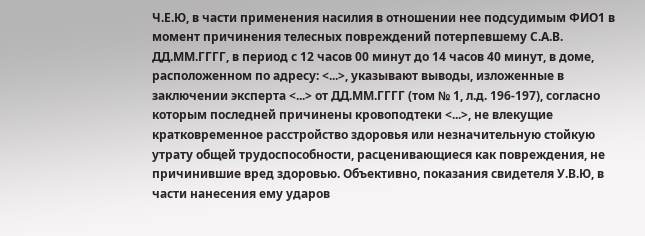Ч.Е.Ю, в части применения насилия в отношении нее подсудимым ФИО1 в момент причинения телесных повреждений потерпевшему С.А.В. ДД.ММ.ГГГГ, в период с 12 часов 00 минут до 14 часов 40 минут, в доме, расположенном по адресу: <...>, указывают выводы, изложенные в заключении эксперта <...> от ДД.ММ.ГГГГ (том № 1, л.д. 196-197), согласно которым последней причинены кровоподтеки <...>, не влекущие кратковременное расстройство здоровья или незначительную стойкую утрату общей трудоспособности, расценивающиеся как повреждения, не причинившие вред здоровью. Объективно, показания свидетеля У.В.Ю, в части нанесения ему ударов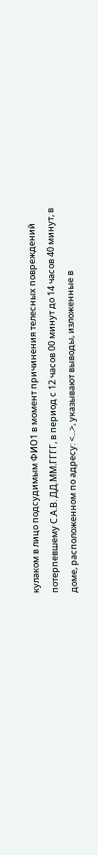кулаком в лицо подсудимым ФИО1 в момент причинения телесных повреждений потерпевшему С.А.В. ДД.ММ.ГГГГ, в период с 12 часов 00 минут до 14 часов 40 минут, в доме, расположенном по адресу: <...>, указывают выводы, изложенные в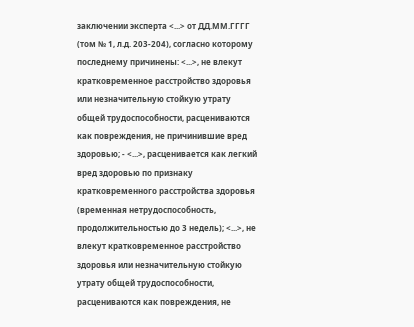заключении эксперта <...> от ДД.ММ.ГГГГ (том № 1, л.д. 203-204), согласно которому последнему причинены: <...>, не влекут кратковременное расстройство здоровья или незначительную стойкую утрату общей трудоспособности, расцениваются как повреждения, не причинившие вред здоровью; - <...>, расценивается как легкий вред здоровью по признаку кратковременного расстройства здоровья (временная нетрудоспособность, продолжительностью до 3 недель); <...>, не влекут кратковременное расстройство здоровья или незначительную стойкую утрату общей трудоспособности, расцениваются как повреждения, не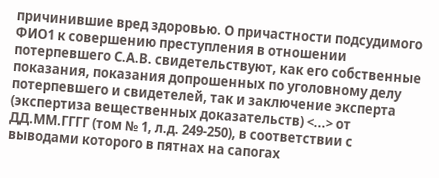причинившие вред здоровью. О причастности подсудимого ФИО1 к совершению преступления в отношении потерпевшего С.А.В. свидетельствуют, как его собственные показания, показания допрошенных по уголовному делу потерпевшего и свидетелей, так и заключение эксперта (экспертиза вещественных доказательств) <...> от ДД.ММ.ГГГГ (том № 1, л.д. 249-250), в соответствии с выводами которого в пятнах на сапогах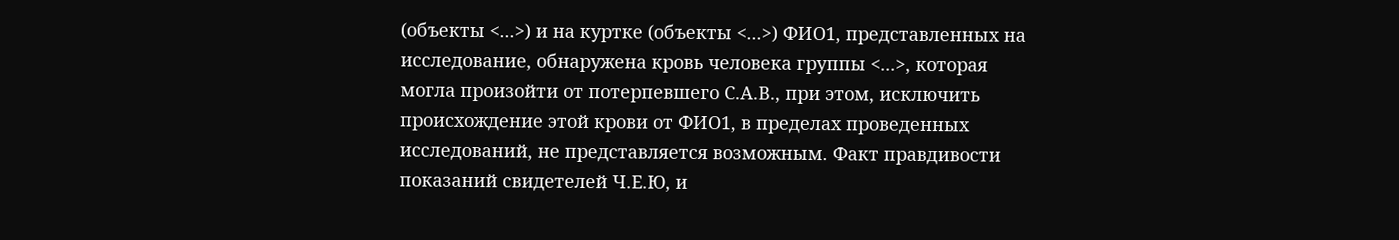(объекты <...>) и на куртке (объекты <...>) ФИО1, представленных на исследование, обнаружена кровь человека группы <...>, которая могла произойти от потерпевшего С.А.В., при этом, исключить происхождение этой крови от ФИО1, в пределах проведенных исследований, не представляется возможным. Факт правдивости показаний свидетелей Ч.Е.Ю, и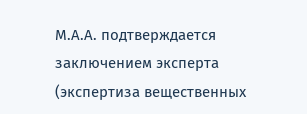М.А.А. подтверждается заключением эксперта (экспертиза вещественных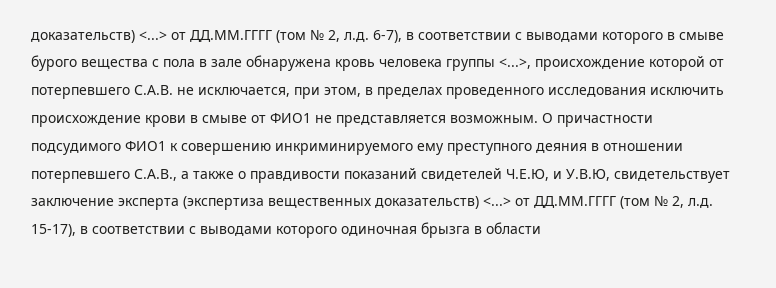доказательств) <...> от ДД.ММ.ГГГГ (том № 2, л.д. 6-7), в соответствии с выводами которого в смыве бурого вещества с пола в зале обнаружена кровь человека группы <...>, происхождение которой от потерпевшего С.А.В. не исключается, при этом, в пределах проведенного исследования исключить происхождение крови в смыве от ФИО1 не представляется возможным. О причастности подсудимого ФИО1 к совершению инкриминируемого ему преступного деяния в отношении потерпевшего С.А.В., а также о правдивости показаний свидетелей Ч.Е.Ю, и У.В.Ю, свидетельствует заключение эксперта (экспертиза вещественных доказательств) <...> от ДД.ММ.ГГГГ (том № 2, л.д. 15-17), в соответствии с выводами которого одиночная брызга в области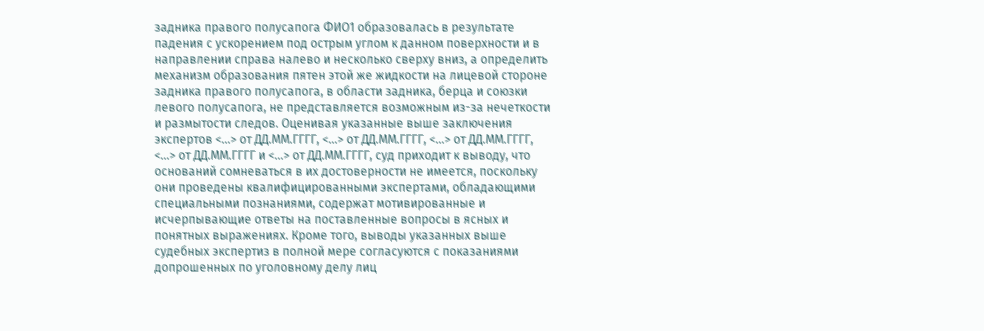задника правого полусапога ФИО1 образовалась в результате падения с ускорением под острым углом к данном поверхности и в направлении справа налево и несколько сверху вниз, а определить механизм образования пятен этой же жидкости на лицевой стороне задника правого полусапога, в области задника, берца и союзки левого полусапога, не представляется возможным из-за нечеткости и размытости следов. Оценивая указанные выше заключения экспертов <...> от ДД.ММ.ГГГГ, <...> от ДД.ММ.ГГГГ, <...> от ДД.ММ.ГГГГ, <...> от ДД.ММ.ГГГГ и <...> от ДД.ММ.ГГГГ, суд приходит к выводу, что оснований сомневаться в их достоверности не имеется, поскольку они проведены квалифицированными экспертами, обладающими специальными познаниями, содержат мотивированные и исчерпывающие ответы на поставленные вопросы в ясных и понятных выражениях. Кроме того, выводы указанных выше судебных экспертиз в полной мере согласуются с показаниями допрошенных по уголовному делу лиц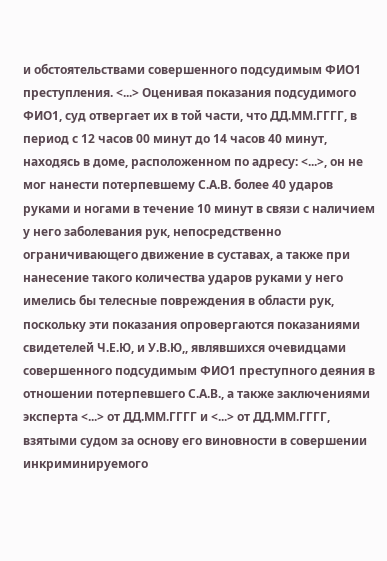и обстоятельствами совершенного подсудимым ФИО1 преступления. <...> Оценивая показания подсудимого ФИО1, суд отвергает их в той части, что ДД.ММ.ГГГГ, в период с 12 часов 00 минут до 14 часов 40 минут, находясь в доме, расположенном по адресу: <...>, он не мог нанести потерпевшему С.А.В. более 40 ударов руками и ногами в течение 10 минут в связи с наличием у него заболевания рук, непосредственно ограничивающего движение в суставах, а также при нанесение такого количества ударов руками у него имелись бы телесные повреждения в области рук, поскольку эти показания опровергаются показаниями свидетелей Ч.Е.Ю, и У.В.Ю,, являвшихся очевидцами совершенного подсудимым ФИО1 преступного деяния в отношении потерпевшего С.А.В., а также заключениями эксперта <...> от ДД.ММ.ГГГГ и <...> от ДД.ММ.ГГГГ, взятыми судом за основу его виновности в совершении инкриминируемого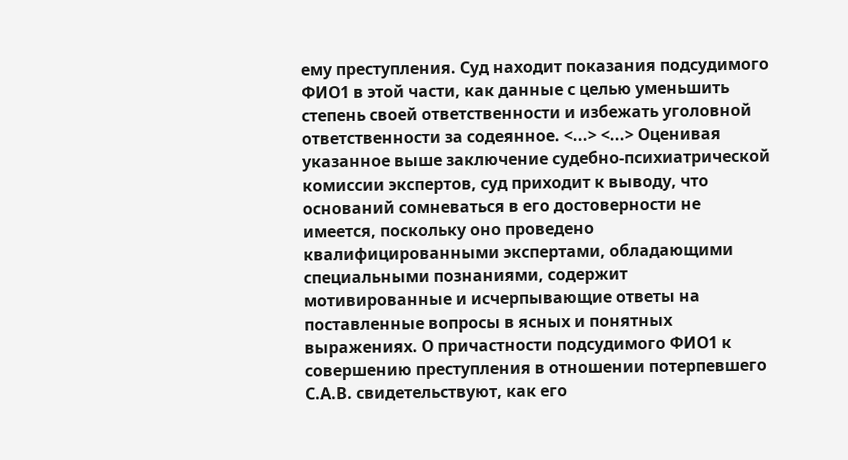ему преступления. Суд находит показания подсудимого ФИО1 в этой части, как данные с целью уменьшить степень своей ответственности и избежать уголовной ответственности за содеянное. <...> <...> Оценивая указанное выше заключение судебно-психиатрической комиссии экспертов, суд приходит к выводу, что оснований сомневаться в его достоверности не имеется, поскольку оно проведено квалифицированными экспертами, обладающими специальными познаниями, содержит мотивированные и исчерпывающие ответы на поставленные вопросы в ясных и понятных выражениях. О причастности подсудимого ФИО1 к совершению преступления в отношении потерпевшего С.А.В. свидетельствуют, как его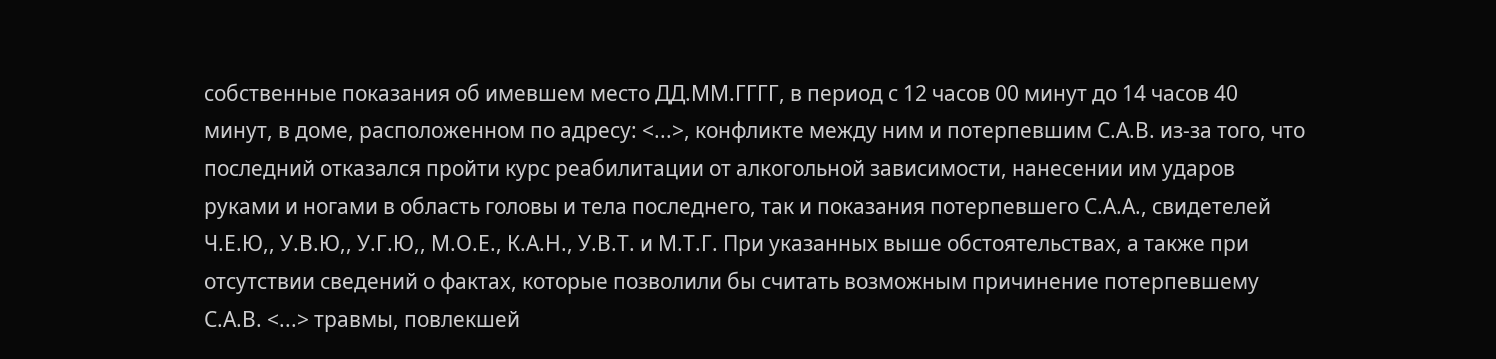собственные показания об имевшем место ДД.ММ.ГГГГ, в период с 12 часов 00 минут до 14 часов 40 минут, в доме, расположенном по адресу: <...>, конфликте между ним и потерпевшим С.А.В. из-за того, что последний отказался пройти курс реабилитации от алкогольной зависимости, нанесении им ударов руками и ногами в область головы и тела последнего, так и показания потерпевшего С.А.А., свидетелей Ч.Е.Ю,, У.В.Ю,, У.Г.Ю,, М.О.Е., К.А.Н., У.В.Т. и М.Т.Г. При указанных выше обстоятельствах, а также при отсутствии сведений о фактах, которые позволили бы считать возможным причинение потерпевшему С.А.В. <...> травмы, повлекшей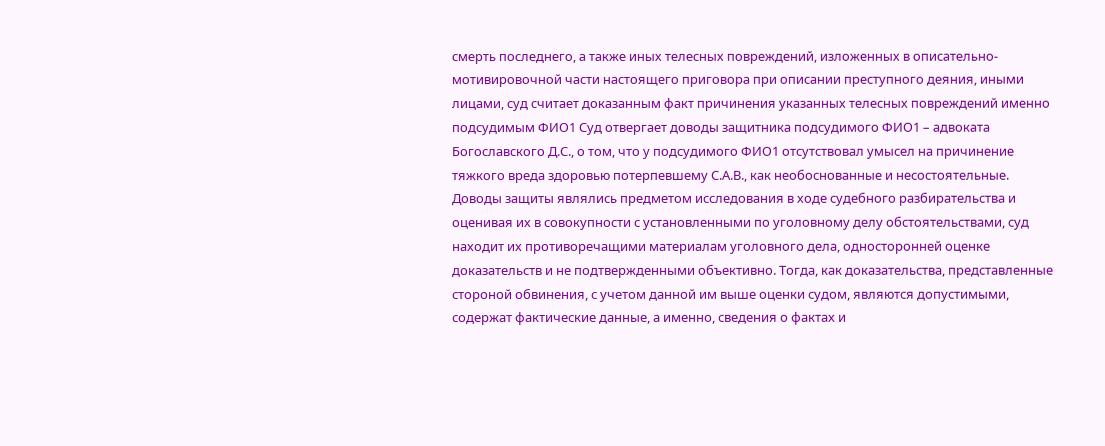смерть последнего, а также иных телесных повреждений, изложенных в описательно-мотивировочной части настоящего приговора при описании преступного деяния, иными лицами, суд считает доказанным факт причинения указанных телесных повреждений именно подсудимым ФИО1 Суд отвергает доводы защитника подсудимого ФИО1 – адвоката Богославского Д.С., о том, что у подсудимого ФИО1 отсутствовал умысел на причинение тяжкого вреда здоровью потерпевшему С.А.В., как необоснованные и несостоятельные. Доводы защиты являлись предметом исследования в ходе судебного разбирательства и оценивая их в совокупности с установленными по уголовному делу обстоятельствами, суд находит их противоречащими материалам уголовного дела, односторонней оценке доказательств и не подтвержденными объективно. Тогда, как доказательства, представленные стороной обвинения, с учетом данной им выше оценки судом, являются допустимыми, содержат фактические данные, а именно, сведения о фактах и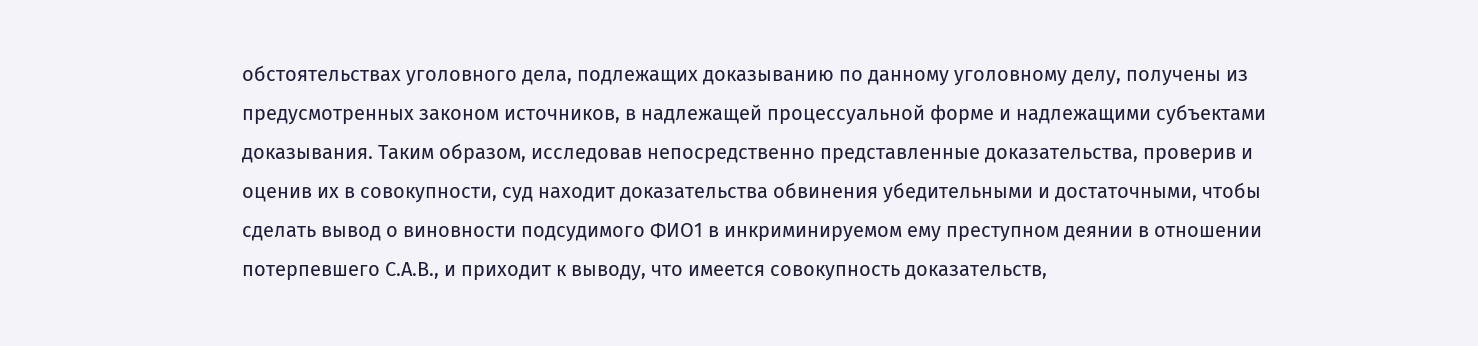обстоятельствах уголовного дела, подлежащих доказыванию по данному уголовному делу, получены из предусмотренных законом источников, в надлежащей процессуальной форме и надлежащими субъектами доказывания. Таким образом, исследовав непосредственно представленные доказательства, проверив и оценив их в совокупности, суд находит доказательства обвинения убедительными и достаточными, чтобы сделать вывод о виновности подсудимого ФИО1 в инкриминируемом ему преступном деянии в отношении потерпевшего С.А.В., и приходит к выводу, что имеется совокупность доказательств,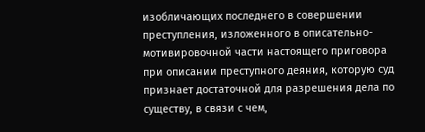изобличающих последнего в совершении преступления, изложенного в описательно-мотивировочной части настоящего приговора при описании преступного деяния, которую суд признает достаточной для разрешения дела по существу, в связи с чем,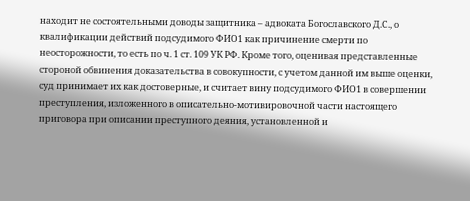находит не состоятельными доводы защитника – адвоката Богославского Д.С., о квалификации действий подсудимого ФИО1 как причинение смерти по неосторожности, то есть по ч. 1 ст. 109 УК РФ. Кроме того, оценивая представленные стороной обвинения доказательства в совокупности, с учетом данной им выше оценки, суд принимает их как достоверные, и считает вину подсудимого ФИО1 в совершении преступления, изложенного в описательно-мотивировочной части настоящего приговора при описании преступного деяния, установленной и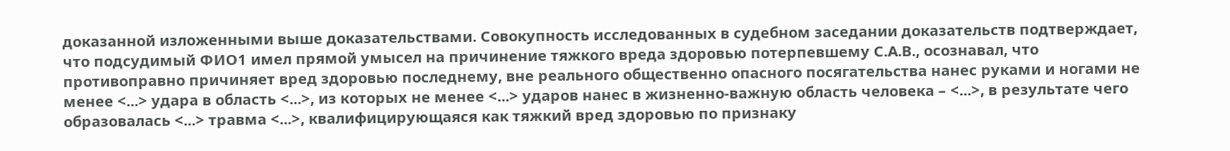доказанной изложенными выше доказательствами. Совокупность исследованных в судебном заседании доказательств подтверждает, что подсудимый ФИО1 имел прямой умысел на причинение тяжкого вреда здоровью потерпевшему С.А.В., осознавал, что противоправно причиняет вред здоровью последнему, вне реального общественно опасного посягательства нанес руками и ногами не менее <...> удара в область <...>, из которых не менее <...> ударов нанес в жизненно-важную область человека – <...>, в результате чего образовалась <...> травма <...>, квалифицирующаяся как тяжкий вред здоровью по признаку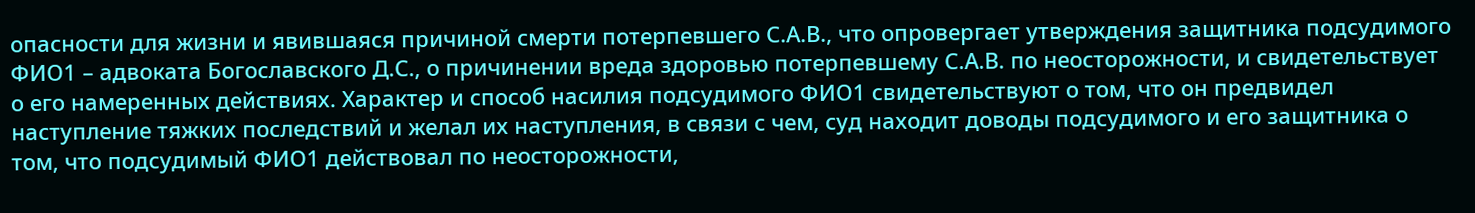опасности для жизни и явившаяся причиной смерти потерпевшего С.А.В., что опровергает утверждения защитника подсудимого ФИО1 – адвоката Богославского Д.С., о причинении вреда здоровью потерпевшему С.А.В. по неосторожности, и свидетельствует о его намеренных действиях. Характер и способ насилия подсудимого ФИО1 свидетельствуют о том, что он предвидел наступление тяжких последствий и желал их наступления, в связи с чем, суд находит доводы подсудимого и его защитника о том, что подсудимый ФИО1 действовал по неосторожности,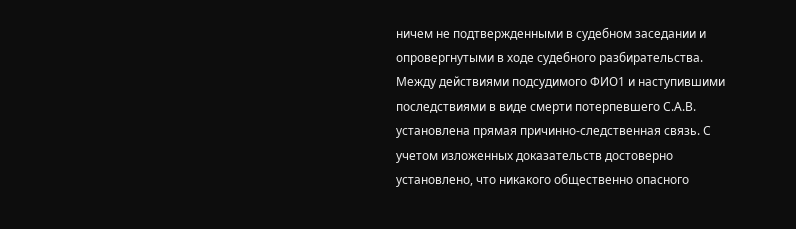ничем не подтвержденными в судебном заседании и опровергнутыми в ходе судебного разбирательства. Между действиями подсудимого ФИО1 и наступившими последствиями в виде смерти потерпевшего С.А.В. установлена прямая причинно-следственная связь. С учетом изложенных доказательств достоверно установлено, что никакого общественно опасного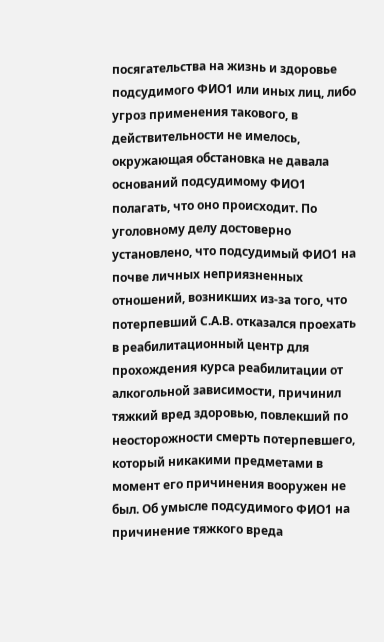посягательства на жизнь и здоровье подсудимого ФИО1 или иных лиц, либо угроз применения такового, в действительности не имелось, окружающая обстановка не давала оснований подсудимому ФИО1 полагать, что оно происходит. По уголовному делу достоверно установлено, что подсудимый ФИО1 на почве личных неприязненных отношений, возникших из-за того, что потерпевший С.А.В. отказался проехать в реабилитационный центр для прохождения курса реабилитации от алкогольной зависимости, причинил тяжкий вред здоровью, повлекший по неосторожности смерть потерпевшего, который никакими предметами в момент его причинения вооружен не был. Об умысле подсудимого ФИО1 на причинение тяжкого вреда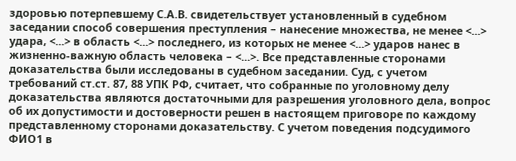здоровью потерпевшему С.А.В. свидетельствует установленный в судебном заседании способ совершения преступления – нанесение множества, не менее <...> удара, <...> в область <...> последнего, из которых не менее <...> ударов нанес в жизненно-важную область человека – <...>. Все представленные сторонами доказательства были исследованы в судебном заседании. Суд, с учетом требований ст.ст. 87, 88 УПК РФ, считает, что собранные по уголовному делу доказательства являются достаточными для разрешения уголовного дела, вопрос об их допустимости и достоверности решен в настоящем приговоре по каждому представленному сторонами доказательству. С учетом поведения подсудимого ФИО1 в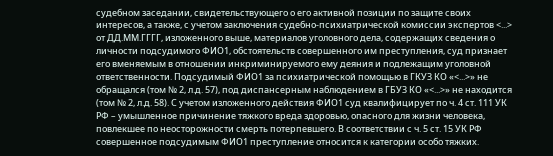судебном заседании, свидетельствующего о его активной позиции по защите своих интересов, а также, с учетом заключения судебно-психиатрической комиссии экспертов <...> от ДД.ММ.ГГГГ, изложенного выше, материалов уголовного дела, содержащих сведения о личности подсудимого ФИО1, обстоятельств совершенного им преступления, суд признает его вменяемым в отношении инкриминируемого ему деяния и подлежащим уголовной ответственности. Подсудимый ФИО1 за психиатрической помощью в ГКУЗ КО «<...>» не обращался (том № 2, л.д. 57), под диспансерным наблюдением в ГБУЗ КО «<...>» не находится (том № 2, л.д. 58). С учетом изложенного действия ФИО1 суд квалифицирует по ч. 4 ст. 111 УК РФ – умышленное причинение тяжкого вреда здоровью, опасного для жизни человека, повлекшее по неосторожности смерть потерпевшего. В соответствии с ч. 5 ст. 15 УК РФ совершенное подсудимым ФИО1 преступление относится к категории особо тяжких.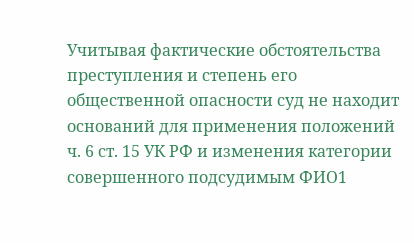Учитывая фактические обстоятельства преступления и степень его общественной опасности суд не находит оснований для применения положений ч. 6 ст. 15 УК РФ и изменения категории совершенного подсудимым ФИО1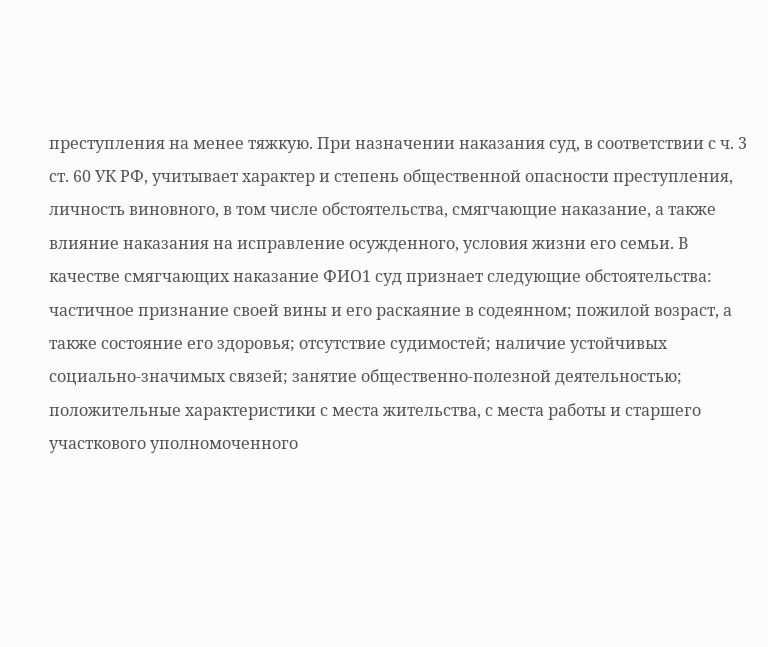преступления на менее тяжкую. При назначении наказания суд, в соответствии с ч. 3 ст. 60 УК РФ, учитывает характер и степень общественной опасности преступления, личность виновного, в том числе обстоятельства, смягчающие наказание, а также влияние наказания на исправление осужденного, условия жизни его семьи. В качестве смягчающих наказание ФИО1 суд признает следующие обстоятельства: частичное признание своей вины и его раскаяние в содеянном; пожилой возраст, а также состояние его здоровья; отсутствие судимостей; наличие устойчивых социально-значимых связей; занятие общественно-полезной деятельностью; положительные характеристики с места жительства, с места работы и старшего участкового уполномоченного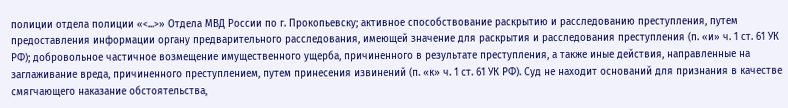полиции отдела полиции «<...>» Отдела МВД России по г. Прокопьевску; активное способствование раскрытию и расследованию преступления, путем предоставления информации органу предварительного расследования, имеющей значение для раскрытия и расследования преступления (п. «и» ч. 1 ст. 61 УК РФ); добровольное частичное возмещение имущественного ущерба, причиненного в результате преступления, а также иные действия, направленные на заглаживание вреда, причиненного преступлением, путем принесения извинений (п. «к» ч. 1 ст. 61 УК РФ). Суд не находит оснований для признания в качестве смягчающего наказание обстоятельства,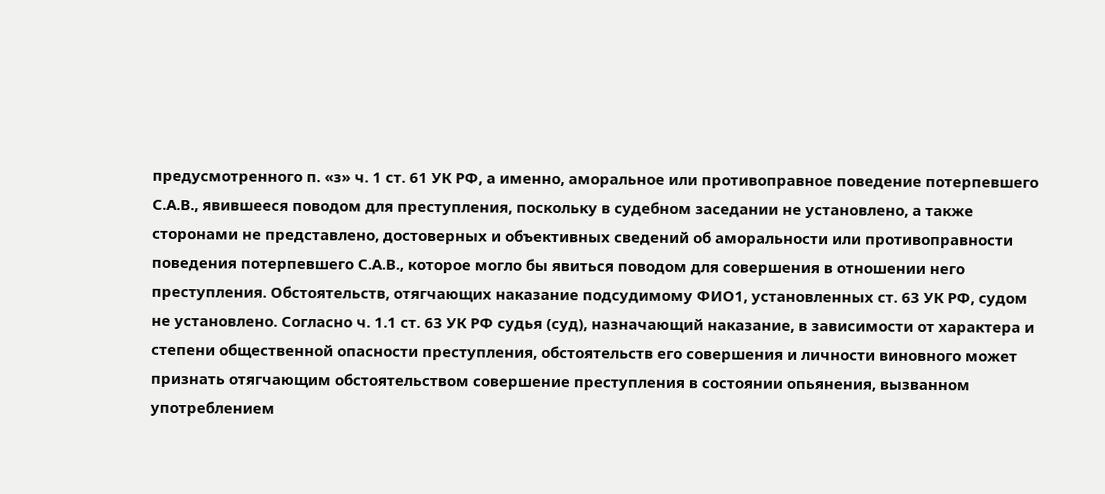предусмотренного п. «з» ч. 1 ст. 61 УК РФ, а именно, аморальное или противоправное поведение потерпевшего С.А.В., явившееся поводом для преступления, поскольку в судебном заседании не установлено, а также сторонами не представлено, достоверных и объективных сведений об аморальности или противоправности поведения потерпевшего С.А.В., которое могло бы явиться поводом для совершения в отношении него преступления. Обстоятельств, отягчающих наказание подсудимому ФИО1, установленных ст. 63 УК РФ, судом не установлено. Согласно ч. 1.1 ст. 63 УК РФ судья (суд), назначающий наказание, в зависимости от характера и степени общественной опасности преступления, обстоятельств его совершения и личности виновного может признать отягчающим обстоятельством совершение преступления в состоянии опьянения, вызванном употреблением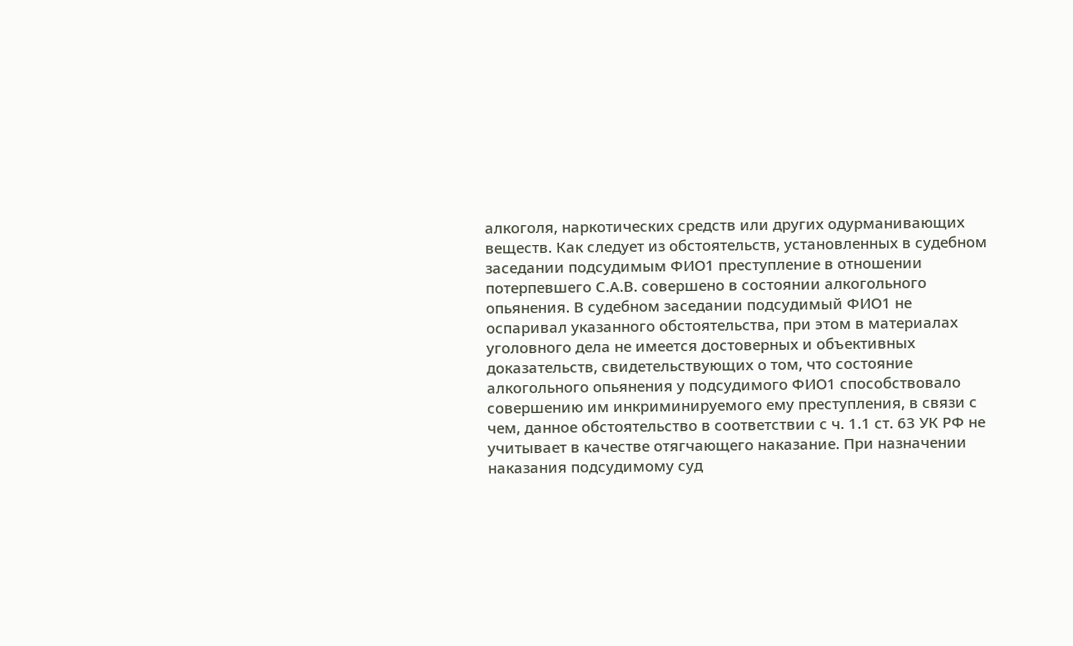алкоголя, наркотических средств или других одурманивающих веществ. Как следует из обстоятельств, установленных в судебном заседании подсудимым ФИО1 преступление в отношении потерпевшего С.А.В. совершено в состоянии алкогольного опьянения. В судебном заседании подсудимый ФИО1 не оспаривал указанного обстоятельства, при этом в материалах уголовного дела не имеется достоверных и объективных доказательств, свидетельствующих о том, что состояние алкогольного опьянения у подсудимого ФИО1 способствовало совершению им инкриминируемого ему преступления, в связи с чем, данное обстоятельство в соответствии с ч. 1.1 ст. 63 УК РФ не учитывает в качестве отягчающего наказание. При назначении наказания подсудимому суд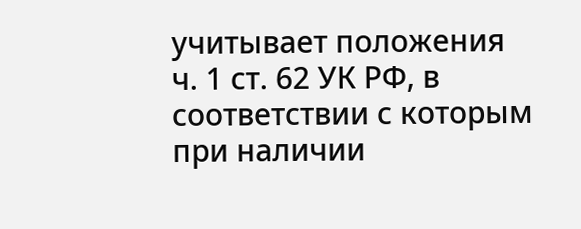учитывает положения ч. 1 ст. 62 УК РФ, в соответствии с которым при наличии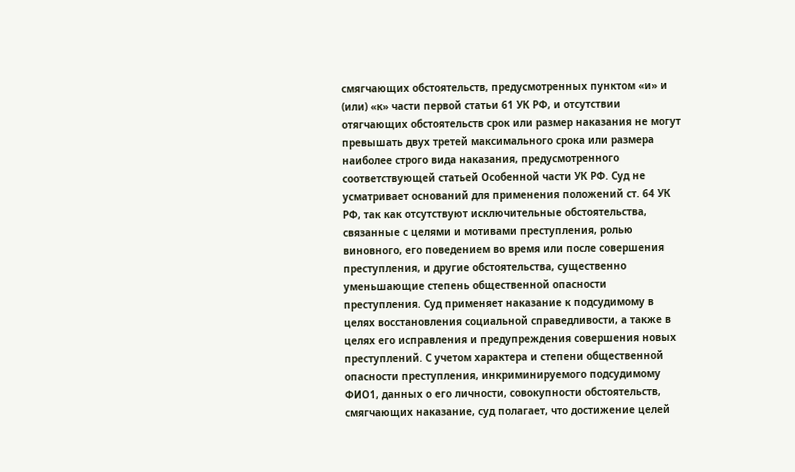смягчающих обстоятельств, предусмотренных пунктом «и» и (или) «к» части первой статьи 61 УК РФ, и отсутствии отягчающих обстоятельств срок или размер наказания не могут превышать двух третей максимального срока или размера наиболее строго вида наказания, предусмотренного соответствующей статьей Особенной части УК РФ. Суд не усматривает оснований для применения положений ст. 64 УК РФ, так как отсутствуют исключительные обстоятельства, связанные с целями и мотивами преступления, ролью виновного, его поведением во время или после совершения преступления, и другие обстоятельства, существенно уменьшающие степень общественной опасности преступления. Суд применяет наказание к подсудимому в целях восстановления социальной справедливости, а также в целях его исправления и предупреждения совершения новых преступлений. С учетом характера и степени общественной опасности преступления, инкриминируемого подсудимому ФИО1, данных о его личности, совокупности обстоятельств, смягчающих наказание, суд полагает, что достижение целей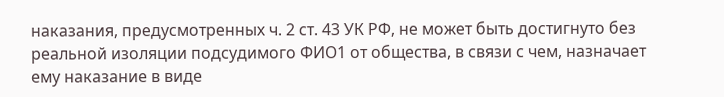наказания, предусмотренных ч. 2 ст. 43 УК РФ, не может быть достигнуто без реальной изоляции подсудимого ФИО1 от общества, в связи с чем, назначает ему наказание в виде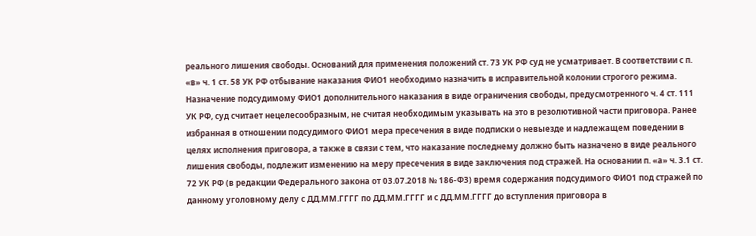реального лишения свободы. Оснований для применения положений ст. 73 УК РФ суд не усматривает. В соответствии с п. «в» ч. 1 ст. 58 УК РФ отбывание наказания ФИО1 необходимо назначить в исправительной колонии строгого режима. Назначение подсудимому ФИО1 дополнительного наказания в виде ограничения свободы, предусмотренного ч. 4 ст. 111 УК РФ, суд считает нецелесообразным, не считая необходимым указывать на это в резолютивной части приговора. Ранее избранная в отношении подсудимого ФИО1 мера пресечения в виде подписки о невыезде и надлежащем поведении в целях исполнения приговора, а также в связи с тем, что наказание последнему должно быть назначено в виде реального лишения свободы, подлежит изменению на меру пресечения в виде заключения под стражей. На основании п. «а» ч. 3.1 ст. 72 УК РФ (в редакции Федерального закона от 03.07.2018 № 186-ФЗ) время содержания подсудимого ФИО1 под стражей по данному уголовному делу с ДД.ММ.ГГГГ по ДД.ММ.ГГГГ и с ДД.ММ.ГГГГ до вступления приговора в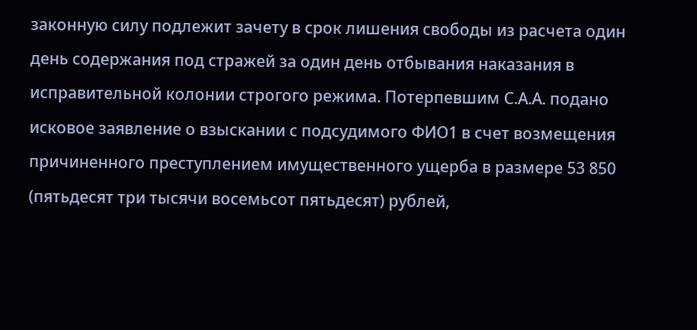законную силу подлежит зачету в срок лишения свободы из расчета один день содержания под стражей за один день отбывания наказания в исправительной колонии строгого режима. Потерпевшим С.А.А. подано исковое заявление о взыскании с подсудимого ФИО1 в счет возмещения причиненного преступлением имущественного ущерба в размере 53 850 (пятьдесят три тысячи восемьсот пятьдесят) рублей,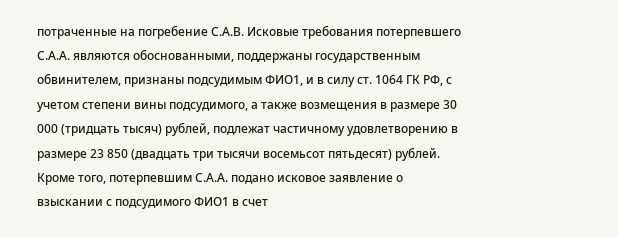потраченные на погребение С.А.В. Исковые требования потерпевшего С.А.А. являются обоснованными, поддержаны государственным обвинителем, признаны подсудимым ФИО1, и в силу ст. 1064 ГК РФ, с учетом степени вины подсудимого, а также возмещения в размере 30 000 (тридцать тысяч) рублей, подлежат частичному удовлетворению в размере 23 850 (двадцать три тысячи восемьсот пятьдесят) рублей. Кроме того, потерпевшим С.А.А. подано исковое заявление о взыскании с подсудимого ФИО1 в счет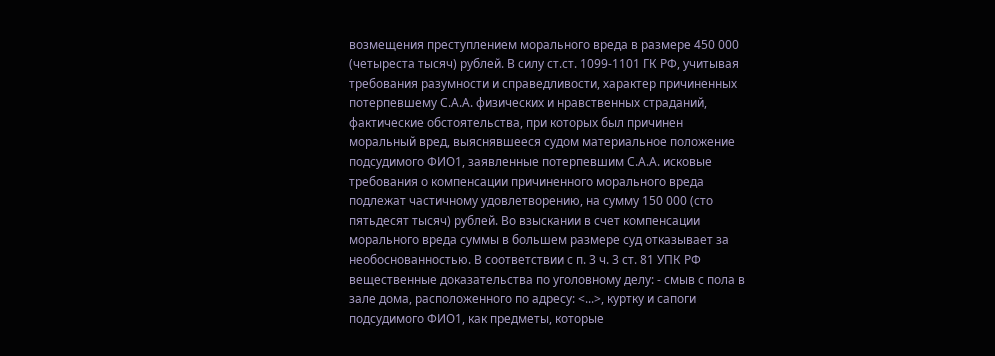возмещения преступлением морального вреда в размере 450 000 (четыреста тысяч) рублей. В силу ст.ст. 1099-1101 ГК РФ, учитывая требования разумности и справедливости, характер причиненных потерпевшему С.А.А. физических и нравственных страданий, фактические обстоятельства, при которых был причинен моральный вред, выяснявшееся судом материальное положение подсудимого ФИО1, заявленные потерпевшим С.А.А. исковые требования о компенсации причиненного морального вреда подлежат частичному удовлетворению, на сумму 150 000 (сто пятьдесят тысяч) рублей. Во взыскании в счет компенсации морального вреда суммы в большем размере суд отказывает за необоснованностью. В соответствии с п. 3 ч. 3 ст. 81 УПК РФ вещественные доказательства по уголовному делу: - смыв с пола в зале дома, расположенного по адресу: <...>, куртку и сапоги подсудимого ФИО1, как предметы, которые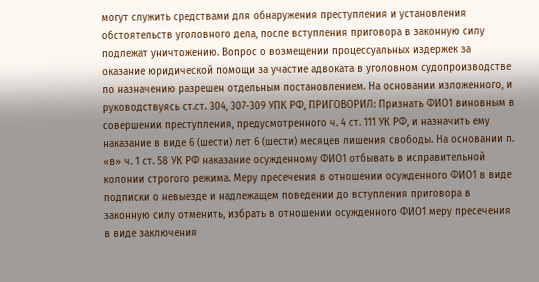могут служить средствами для обнаружения преступления и установления обстоятельств уголовного дела, после вступления приговора в законную силу подлежат уничтожению. Вопрос о возмещении процессуальных издержек за оказание юридической помощи за участие адвоката в уголовном судопроизводстве по назначению разрешен отдельным постановлением. На основании изложенного, и руководствуясь ст.ст. 304, 307-309 УПК РФ, ПРИГОВОРИЛ: Признать ФИО1 виновным в совершении преступления, предусмотренного ч. 4 ст. 111 УК РФ, и назначить ему наказание в виде 6 (шести) лет 6 (шести) месяцев лишения свободы. На основании п. «в» ч. 1 ст. 58 УК РФ наказание осужденному ФИО1 отбывать в исправительной колонии строгого режима. Меру пресечения в отношении осужденного ФИО1 в виде подписки о невыезде и надлежащем поведении до вступления приговора в законную силу отменить, избрать в отношении осужденного ФИО1 меру пресечения в виде заключения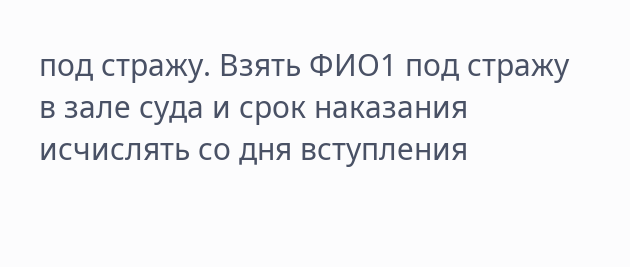под стражу. Взять ФИО1 под стражу в зале суда и срок наказания исчислять со дня вступления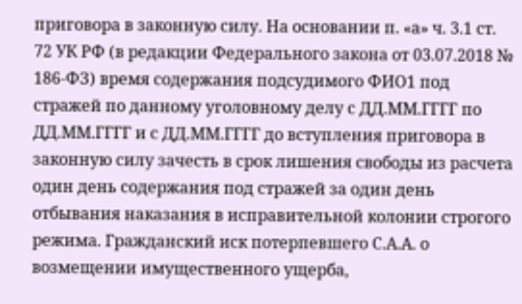приговора в законную силу. На основании п. «а» ч. 3.1 ст. 72 УК РФ (в редакции Федерального закона от 03.07.2018 № 186-ФЗ) время содержания подсудимого ФИО1 под стражей по данному уголовному делу с ДД.ММ.ГГГГ по ДД.ММ.ГГГГ и с ДД.ММ.ГГГГ до вступления приговора в законную силу зачесть в срок лишения свободы из расчета один день содержания под стражей за один день отбывания наказания в исправительной колонии строгого режима. Гражданский иск потерпевшего С.А.А. о возмещении имущественного ущерба,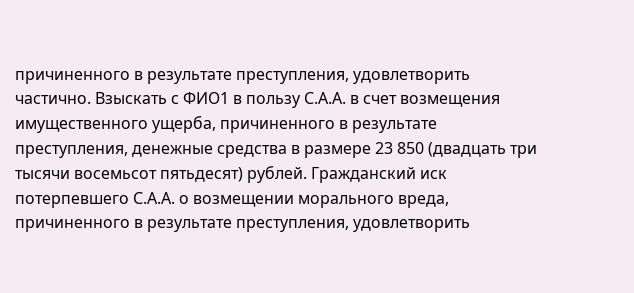причиненного в результате преступления, удовлетворить частично. Взыскать с ФИО1 в пользу С.А.А. в счет возмещения имущественного ущерба, причиненного в результате преступления, денежные средства в размере 23 850 (двадцать три тысячи восемьсот пятьдесят) рублей. Гражданский иск потерпевшего С.А.А. о возмещении морального вреда, причиненного в результате преступления, удовлетворить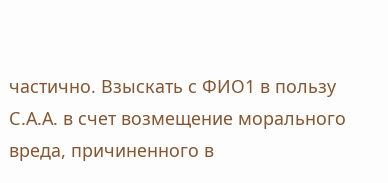частично. Взыскать с ФИО1 в пользу С.А.А. в счет возмещение морального вреда, причиненного в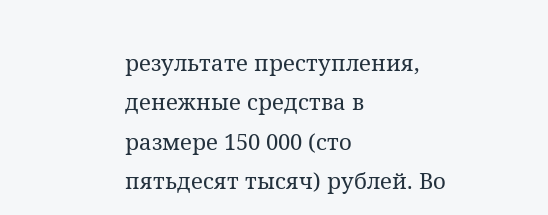результате преступления, денежные средства в размере 150 000 (сто пятьдесят тысяч) рублей. Во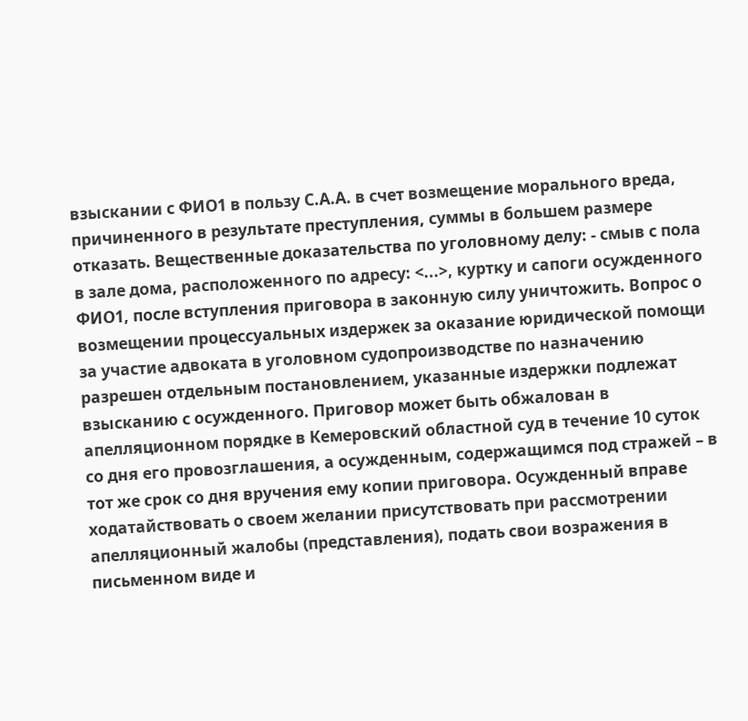взыскании с ФИО1 в пользу С.А.А. в счет возмещение морального вреда, причиненного в результате преступления, суммы в большем размере отказать. Вещественные доказательства по уголовному делу: - смыв с пола в зале дома, расположенного по адресу: <...>, куртку и сапоги осужденного ФИО1, после вступления приговора в законную силу уничтожить. Вопрос о возмещении процессуальных издержек за оказание юридической помощи за участие адвоката в уголовном судопроизводстве по назначению разрешен отдельным постановлением, указанные издержки подлежат взысканию с осужденного. Приговор может быть обжалован в апелляционном порядке в Кемеровский областной суд в течение 10 суток со дня его провозглашения, а осужденным, содержащимся под стражей – в тот же срок со дня вручения ему копии приговора. Осужденный вправе ходатайствовать о своем желании присутствовать при рассмотрении апелляционный жалобы (представления), подать свои возражения в письменном виде и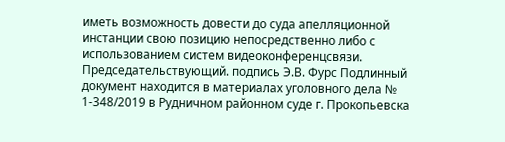иметь возможность довести до суда апелляционной инстанции свою позицию непосредственно либо с использованием систем видеоконференцсвязи. Председательствующий. подпись Э.В. Фурс Подлинный документ находится в материалах уголовного дела № 1-348/2019 в Рудничном районном суде г. Прокопьевска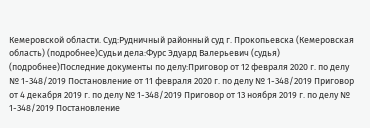Кемеровской области. Суд:Рудничный районный суд г. Прокопьевска (Кемеровская область) (подробнее)Судьи дела:Фурс Эдуард Валерьевич (судья) (подробнее)Последние документы по делу:Приговор от 12 февраля 2020 г. по делу № 1-348/2019 Постановление от 11 февраля 2020 г. по делу № 1-348/2019 Приговор от 4 декабря 2019 г. по делу № 1-348/2019 Приговор от 13 ноября 2019 г. по делу № 1-348/2019 Постановление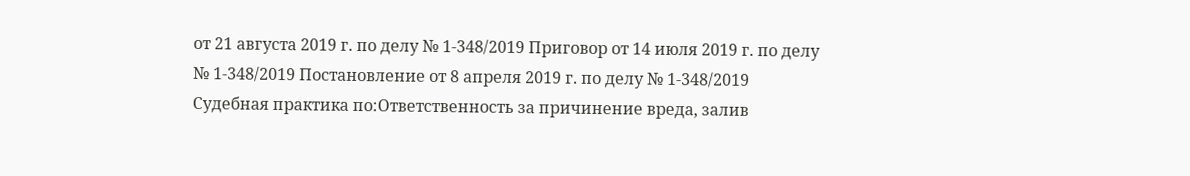от 21 августа 2019 г. по делу № 1-348/2019 Приговор от 14 июля 2019 г. по делу № 1-348/2019 Постановление от 8 апреля 2019 г. по делу № 1-348/2019 Судебная практика по:Ответственность за причинение вреда, залив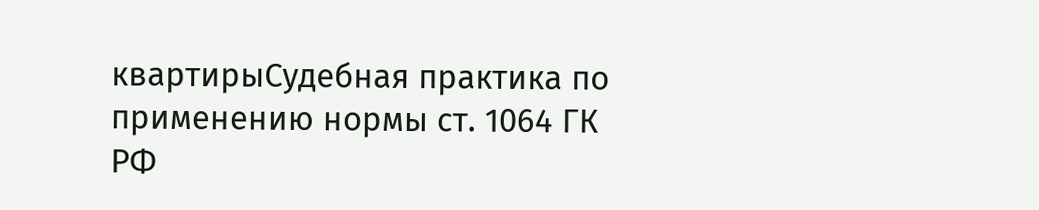квартирыСудебная практика по применению нормы ст. 1064 ГК РФ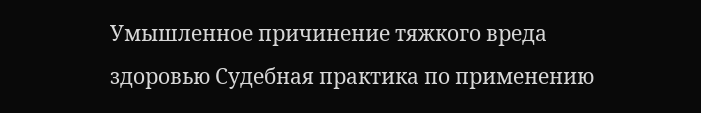Умышленное причинение тяжкого вреда здоровью Судебная практика по применению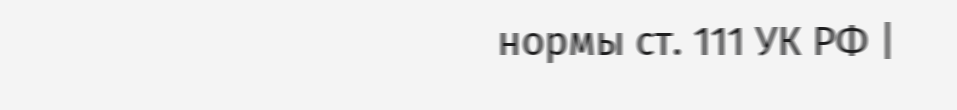нормы ст. 111 УК РФ |